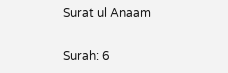Surat ul Anaam

Surah: 6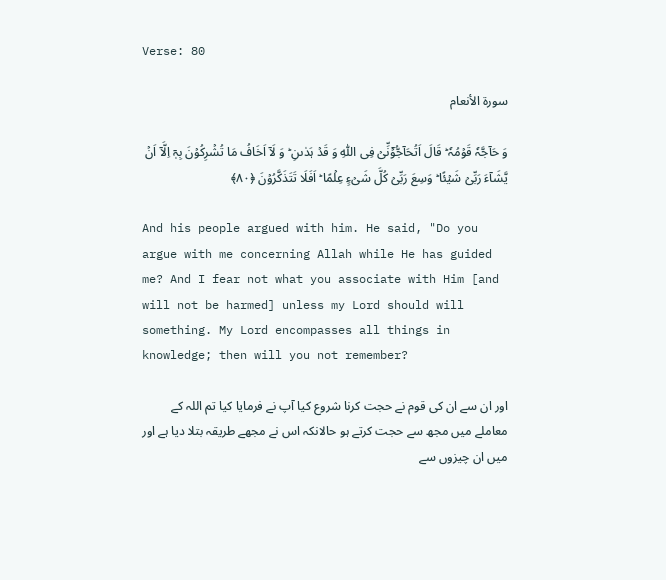Verse: 80

سورة الأنعام

وَ حَآجَّہٗ قَوۡمُہٗ ؕ قَالَ اَتُحَآجُّوۡٓنِّیۡ فِی اللّٰہِ وَ قَدۡ ہَدٰىنِ ؕ وَ لَاۤ اَخَافُ مَا تُشۡرِکُوۡنَ بِہٖۤ اِلَّاۤ اَنۡ یَّشَآءَ رَبِّیۡ شَیۡئًا ؕ وَسِعَ رَبِّیۡ کُلَّ شَیۡءٍ عِلۡمًا ؕ اَفَلَا تَتَذَکَّرُوۡنَ ﴿۸۰﴾

And his people argued with him. He said, "Do you argue with me concerning Allah while He has guided me? And I fear not what you associate with Him [and will not be harmed] unless my Lord should will something. My Lord encompasses all things in knowledge; then will you not remember?

اور ان سے ان کی قوم نے حجت کرنا شروع کیا آپ نے فرمایا کیا تم اللہ کے معاملے میں مجھ سے حجت کرتے ہو حالانکہ اس نے مجھے طریقہ بتلا دیا ہے اور میں ان چیزوں سے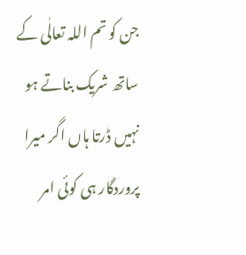جن کو تم اللہ تعالٰی کے ساتھ شریک بناتے ہو نہیں ڈرتا ہاں اگر میرا پروردگار ہی کوئی امر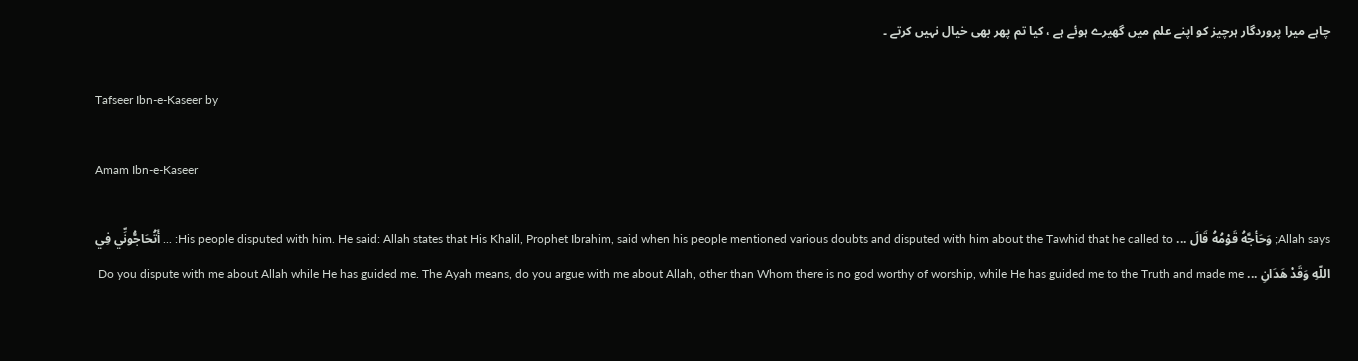چاہے میرا پروردگار ہرچیز کو اپنے علم میں گھیرے ہوئے ہے ، کیا تم پھر بھی خیال نہیں کرتے ۔

Tafseer Ibn-e-Kaseer by

Amam Ibn-e-Kaseer

Allah says; وَحَأجَّهُ قَوْمُهُ قَالَ ... His people disputed with him. He said: Allah states that His Khalil, Prophet Ibrahim, said when his people mentioned various doubts and disputed with him about the Tawhid that he called to: ... أَتُحَاجُّونِّي فِي اللّهِ وَقَدْ هَدَانِ ... Do you dispute with me about Allah while He has guided me. The Ayah means, do you argue with me about Allah, other than Whom there is no god worthy of worship, while He has guided me to the Truth and made me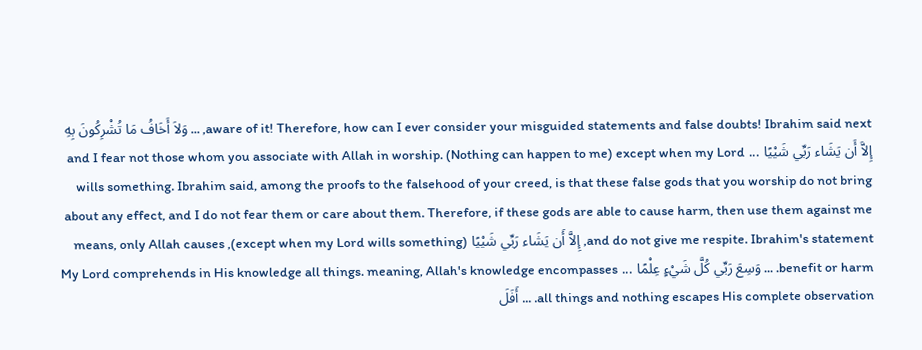aware of it! Therefore, how can I ever consider your misguided statements and false doubts! Ibrahim said next, ... وَلاَ أَخَافُ مَا تُشْرِكُونَ بِهِ إِلاَّ أَن يَشَاء رَبِّي شَيْيًا ... and I fear not those whom you associate with Allah in worship. (Nothing can happen to me) except when my Lord wills something. Ibrahim said, among the proofs to the falsehood of your creed, is that these false gods that you worship do not bring about any effect, and I do not fear them or care about them. Therefore, if these gods are able to cause harm, then use them against me and do not give me respite. Ibrahim's statement, إِلاَّ أَن يَشَاء رَبِّي شَيْيًا (except when my Lord wills something), means, only Allah causes benefit or harm. ... وَسِعَ رَبِّي كُلَّ شَيْءٍ عِلْمًا ... My Lord comprehends in His knowledge all things. meaning, Allah's knowledge encompasses all things and nothing escapes His complete observation. ... أَفَلَ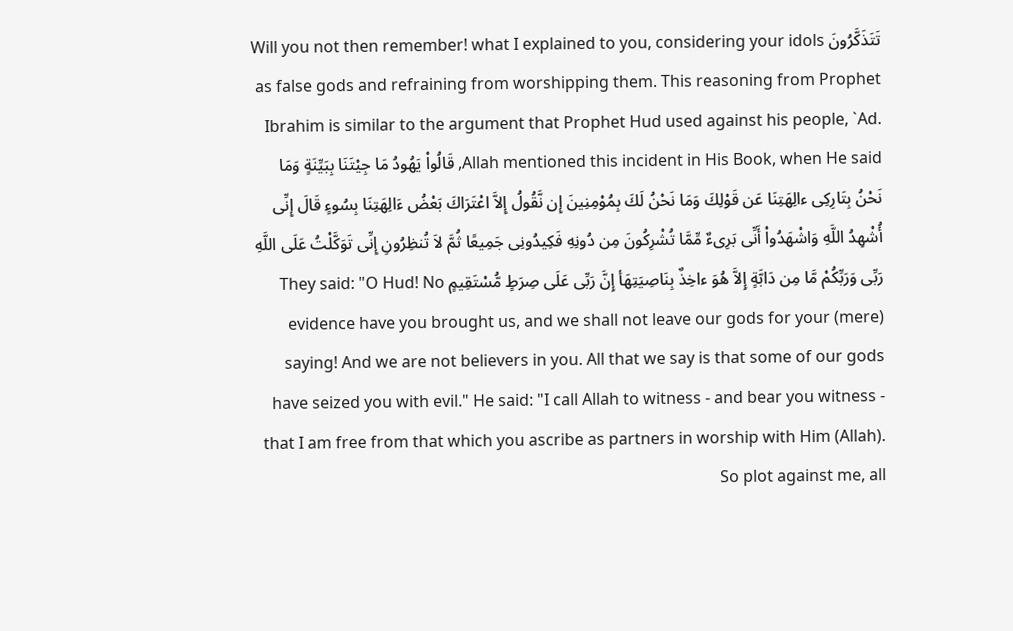تَتَذَكَّرُونَ Will you not then remember! what I explained to you, considering your idols as false gods and refraining from worshipping them. This reasoning from Prophet Ibrahim is similar to the argument that Prophet Hud used against his people, `Ad. Allah mentioned this incident in His Book, when He said, قَالُواْ يَهُودُ مَا جِيْتَنَا بِبَيِّنَةٍ وَمَا نَحْنُ بِتَارِكِى ءالِهَتِنَا عَن قَوْلِكَ وَمَا نَحْنُ لَكَ بِمُوْمِنِينَ إِن نَّقُولُ إِلاَّ اعْتَرَاكَ بَعْضُ ءَالِهَتِنَا بِسُوءٍ قَالَ إِنِّى أُشْهِدُ اللَّهِ وَاشْهَدُواْ أَنِّى بَرِىءٌ مِّمَّا تُشْرِكُونَ مِن دُونِهِ فَكِيدُونِى جَمِيعًا ثُمَّ لاَ تُنظِرُونِ إِنِّى تَوَكَّلْتُ عَلَى اللَّهِ رَبِّى وَرَبِّكُمْ مَّا مِن دَابَّةٍ إِلاَّ هُوَ ءاخِذٌ بِنَاصِيَتِهَأ إِنَّ رَبِّى عَلَى صِرَطٍ مُّسْتَقِيمٍ They said: "O Hud! No evidence have you brought us, and we shall not leave our gods for your (mere) saying! And we are not believers in you. All that we say is that some of our gods have seized you with evil." He said: "I call Allah to witness - and bear you witness - that I am free from that which you ascribe as partners in worship with Him (Allah). So plot against me, all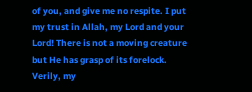of you, and give me no respite. I put my trust in Allah, my Lord and your Lord! There is not a moving creature but He has grasp of its forelock. Verily, my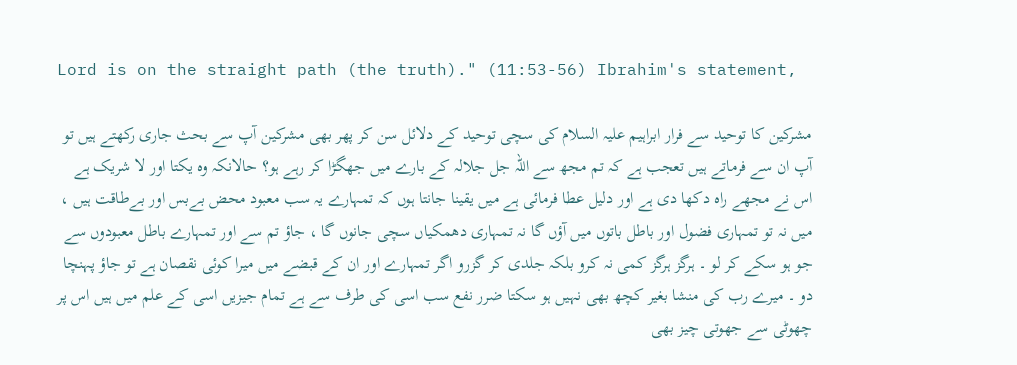Lord is on the straight path (the truth)." (11:53-56) Ibrahim's statement,

مشرکین کا توحید سے فرار ابراہیم علیہ السلام کی سچی توحید کے دلائل سن کر پھر بھی مشرکین آپ سے بحث جاری رکھتے ہیں تو آپ ان سے فرماتے ہیں تعجب ہے کہ تم مجھ سے اللہ جل جلالہ کے بارے میں جھگڑا کر رہے ہو؟ حالانکہ وہ یکتا اور لا شریک ہے اس نے مجھے راہ دکھا دی ہے اور دلیل عطا فرمائی ہے میں یقینا جانتا ہوں کہ تمہارے یہ سب معبود محض بےبس اور بےطاقت ہیں ، میں نہ تو تمہاری فضول اور باطل باتوں میں آؤں گا نہ تمہاری دھمکیاں سچی جانوں گا ، جاؤ تم سے اور تمہارے باطل معبودوں سے جو ہو سکے کر لو ۔ ہرگز ہرگز کمی نہ کرو بلکہ جلدی کر گزرو اگر تمہارے اور ان کے قبضے میں میرا کوئی نقصان ہے تو جاؤ پہنچا دو ۔ میرے رب کی منشا بغیر کچھ بھی نہیں ہو سکتا ضرر نفع سب اسی کی طرف سے ہے تمام جیزیں اسی کے علم میں ہیں اس پر چھوٹی سے جھوتی چیز بھی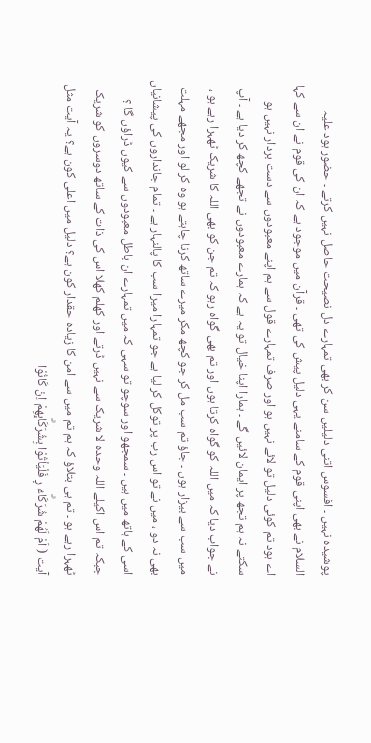پوشیدہ نہیں ۔ افسوس اتنی دلیلیں سن کر بھی تمہارے دل نصیحت حاصل نہیں کرتے ۔ حضور ہود علیہ السلام نے بھی اپنی قوم کے سامنے یہی دلیل پیش کی تھی ۔ قرآن میں موجود ہے کہ ان کی قوم نے ان سے کہا اے ہود تم کوئی دلیل تو لائے نہیں ہو اور صرف تمہارے قول سے ہم اپنے معبودوں سے دست بردار نہیں ہو سکتے نہ ہم تجھ پر ایمان لائیں گے ۔ ہمارا اپنا خیال تو یہ ہے کہ ہمارے معبودوں نے تجھے کچھ کر دیا ہے ۔ آپ نے جواب دیا کہ میں اللہ کو گواہ کرتا ہوں اور تم بھی گواہ رہو کہ تم جن کو بھی اللہ کا شریک ٹھہرا رہے ہو ، میں سب سے بیزار ہوں ۔ جاؤ تم سب مل کر جو کچھ مکر میرے ساتھ کرنا چاہتے ہو وہ کر لو اور مجھے مہلت بھی نہ دو ، میں نے تو اس رب پر توکل کر لیا ہے جو تمہارا میرا سب کا پالنہار ہے ۔ تمام جانداروں کی پیشانیاں اسی کے ہاتھ میں ہیں ۔ سمجھو اور سوچو تو سہی کہ میں تمہارے ان باطل معبودوں سے کیوں ڈراؤں گا ؟ جبکہ تم اس اکیلے اللہ وحدہ لا شریک سے نہیں ڈرتے اور کھلم کھلا اس کی ذات کے ساتھ دوسروں کو شریک ٹھہرا رہے ہو ۔ تم ہی بتلاؤ کہ ہم تم میں سے امن کا زیادہ حقدار کون ہے؟ دلیل میں اعلی کون ہے؟ یہ آیت مثل آیت ( اَمْ لَهُمْ شُرَكَاۗءُ ڔ فَلْيَاْتُوْا بِشُرَكَاۗىِٕهِمْ اِنْ كَانُوْا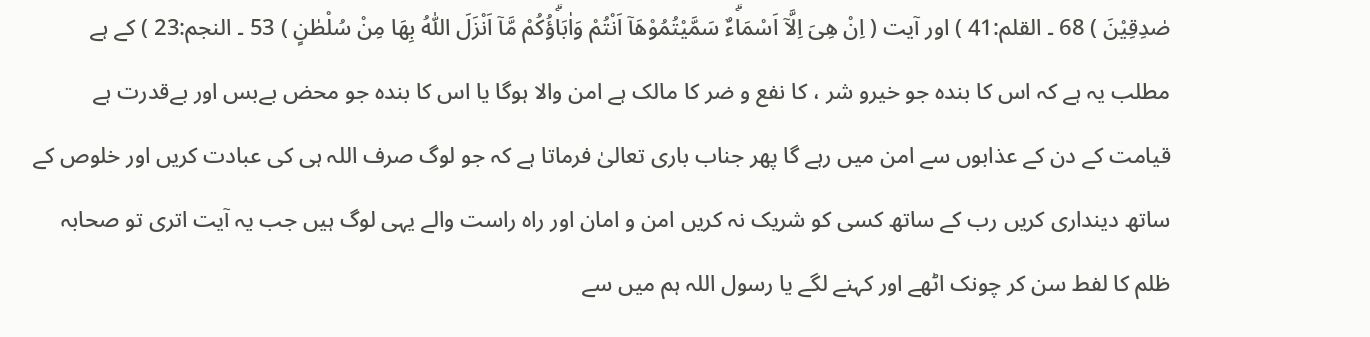صٰدِقِيْنَ ) 68 ۔ القلم:41 ) اور آیت ( اِنْ هِىَ اِلَّآ اَسْمَاۗءٌ سَمَّيْتُمُوْهَآ اَنْتُمْ وَاٰبَاۗؤُكُمْ مَّآ اَنْزَلَ اللّٰهُ بِهَا مِنْ سُلْطٰنٍ ) 53 ۔ النجم:23 ) کے ہے مطلب یہ ہے کہ اس کا بندہ جو خیرو شر ، کا نفع و ضر کا مالک ہے امن والا ہوگا یا اس کا بندہ جو محض بےبس اور بےقدرت ہے قیامت کے دن کے عذابوں سے امن میں رہے گا پھر جناب باری تعالیٰ فرماتا ہے کہ جو لوگ صرف اللہ ہی کی عبادت کریں اور خلوص کے ساتھ دینداری کریں رب کے ساتھ کسی کو شریک نہ کریں امن و امان اور راہ راست والے یہی لوگ ہیں جب یہ آیت اتری تو صحابہ ظلم کا لفط سن کر چونک اٹھے اور کہنے لگے یا رسول اللہ ہم میں سے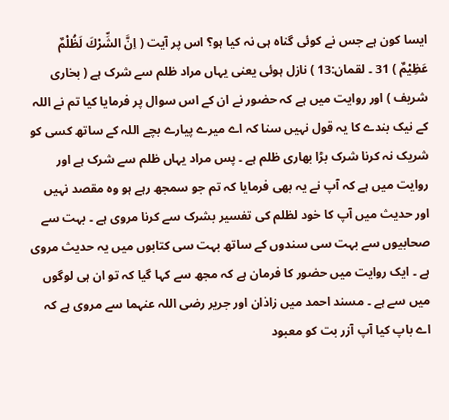ایسا کون ہے جس نے کوئی گناہ ہی نہ کیا ہو؟ اس پر آیت ( اِنَّ الشِّرْكَ لَظُلْمٌ عَظِيْمٌ ) 31 ۔ لقمان:13 ) نازل ہوئی یعنی یہاں مراد ظلم سے شرک ہے ( بخاری شریف ) اور روایت میں ہے کہ حضور نے ان کے اس سوال پر فرمایا کیا تم نے اللہ کے نیک بندے کا یہ قول نہیں سنا کہ اے میرے پیارے بچے اللہ کے ساتھ کسی کو شریک نہ کرنا شرک بڑا بھاری ظلم ہے ۔ پس مراد یہاں ظلم سے شرک ہے اور روایت میں ہے کہ آپ نے یہ بھی فرمایا کہ تم جو سمجھ رہے ہو وہ مقصد نہیں اور حدیث میں آپ کا خود لظلم کی تفسیر بشرک سے کرنا مروی ہے ۔ بہت سے صحابیوں سے بہت سی سندوں کے ساتھ بہت سی کتابوں میں یہ حدیث مروی ہے ۔ ایک روایت میں حضور کا فرمان ہے کہ مجھ سے کہا گیا کہ تو ان ہی لوگوں میں سے ہے ۔ مسند احمد میں زاذان اور جریر رضی اللہ عنہما سے مروی ہے کہ اے باپ کیا آپ آزر بت کو معبود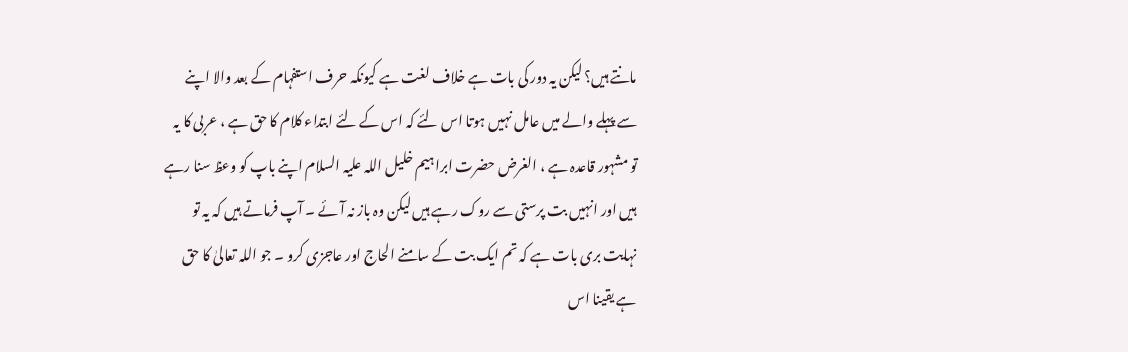مانتے ہیں؟ لیکن یہ دور کی بات ہے خلاف لغت ہے کیونکہ حرف استفہام کے بعد والا اپنے سے پہلے والے میں عامل نہیں ہوتا اس لئے کہ اس کے لئے ابتداء کلام کا حق ہے ، عربی کا یہ تو مشہور قاعدہ ہے ، الغرض حضرت ابراہیم خلیل اللہ علیہ السلام اپنے باپ کو وعظ سنا رہے ہیں اور انہیں بت پرستی سے روک رہے ہیں لیکن وہ باز نہ آئے ۔ آپ فرماتے ہیں کہ یہ تو نہایت بری بات ہے کہ تم ایک بت کے سامنے الحاج اور عاجزی کرو ۔ جو اللہ تعالیٰ کا حق ہے یقینا اس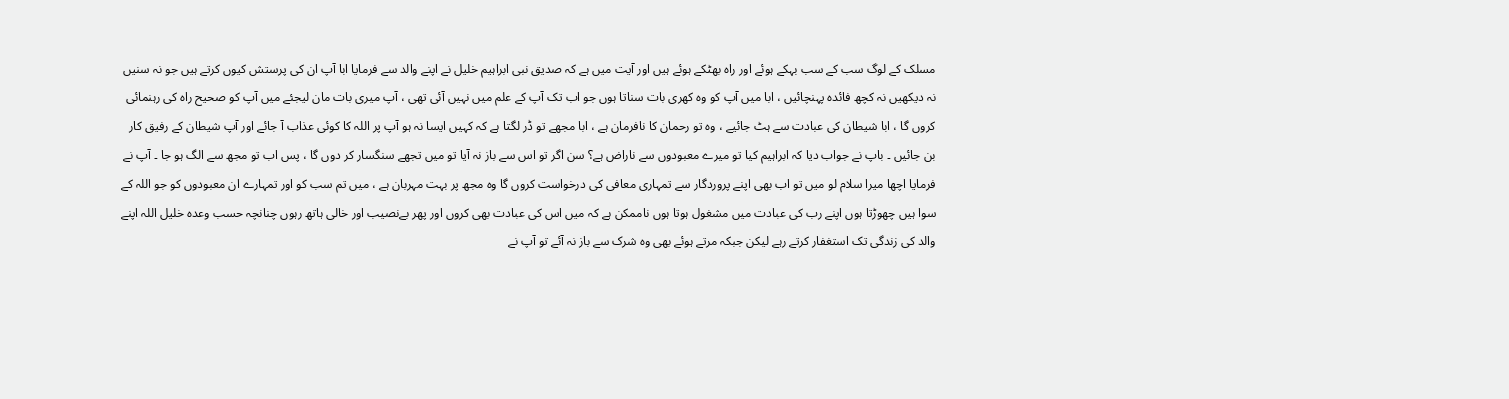مسلک کے لوگ سب کے سب بہکے ہوئے اور راہ بھٹکے ہوئے ہیں اور آیت میں ہے کہ صدیق نبی ابراہیم خلیل نے اپنے والد سے فرمایا ابا آپ ان کی پرستش کیوں کرتے ہیں جو نہ سنیں نہ دیکھیں نہ کچھ فائدہ پہنچائیں ، ابا میں آپ کو وہ کھری بات سناتا ہوں جو اب تک آپ کے علم میں نہیں آئی تھی ، آپ میری بات مان لیجئے میں آپ کو صحیح راہ کی رہنمائی کروں گا ، ابا شیطان کی عبادت سے ہٹ جائیے ، وہ تو رحمان کا نافرمان ہے ، ابا مجھے تو ڈر لگتا ہے کہ کہیں ایسا نہ ہو آپ پر اللہ کا کوئی عذاب آ جائے اور آپ شیطان کے رفیق کار بن جائیں ۔ باپ نے جواب دیا کہ ابراہیم کیا تو میرے معبودوں سے ناراض ہے؟ سن اگر تو اس سے باز نہ آیا تو میں تجھے سنگسار کر دوں گا ، پس اب تو مجھ سے الگ ہو جا ۔ آپ نے فرمایا اچھا میرا سلام لو میں تو اب بھی اپنے پروردگار سے تمہاری معافی کی درخواست کروں گا وہ مجھ پر بہت مہربان ہے ، میں تم سب کو اور تمہارے ان معبودوں کو جو اللہ کے سوا ہیں چھوڑتا ہوں اپنے رب کی عبادت میں مشغول ہوتا ہوں ناممکن ہے کہ میں اس کی عبادت بھی کروں اور پھر بےنصیب اور خالی ہاتھ رہوں چنانچہ حسب وعدہ خلیل اللہ اپنے والد کی زندگی تک استغفار کرتے رہے لیکن جبکہ مرتے ہوئے بھی وہ شرک سے باز نہ آئے تو آپ نے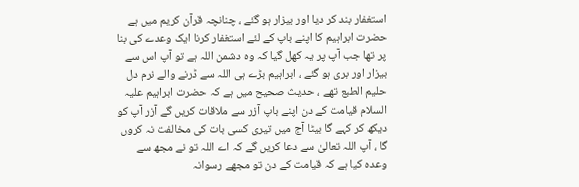استغفار بند کر دیا اور بیزار ہو گئے ، چنانچہ قرآن کریم میں ہے حضرت ابراہیم کا اپنے باپ کے لئے استغفار کرنا ایک وعدے کی بنا پر تھا جب آپ پر یہ کھل گیا کہ وہ دشمن اللہ ہے تو آپ اس سے بیزار اور بری ہو گئے ، ابراہیم بڑے ہی اللہ سے ڈرنے والے نرم دل حلیم الطبع تھے ، حدیث صحیح میں ہے کہ حضرت ابراہیم علیہ السلام قیامت کے دن اپنے باپ آزر سے ملاقات کریں گے آزر آپ کو دیکھ کر کہے گا بیٹا آج میں تیری کسی بات کی مخالفت نہ کروں گا ، آپ اللہ تعالیٰ سے دعا کریں گے کہ اے اللہ تو نے مجھ سے وعدہ کیا ہے کہ قیامت کے دن تو مجھے رسوانہ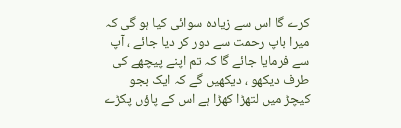کرے گا اس سے زیادہ سوائی کیا ہو گی کہ میرا باپ رحمت سے دور کر دیا جائے ، آپ سے فرمایا جائے گا کہ تم اپنے پیچھے کی طرف دیکھو ، دیکھیں گے کہ ایک بجو کیچڑ میں لتھڑا کھڑا ہے اس کے پاؤں پکڑے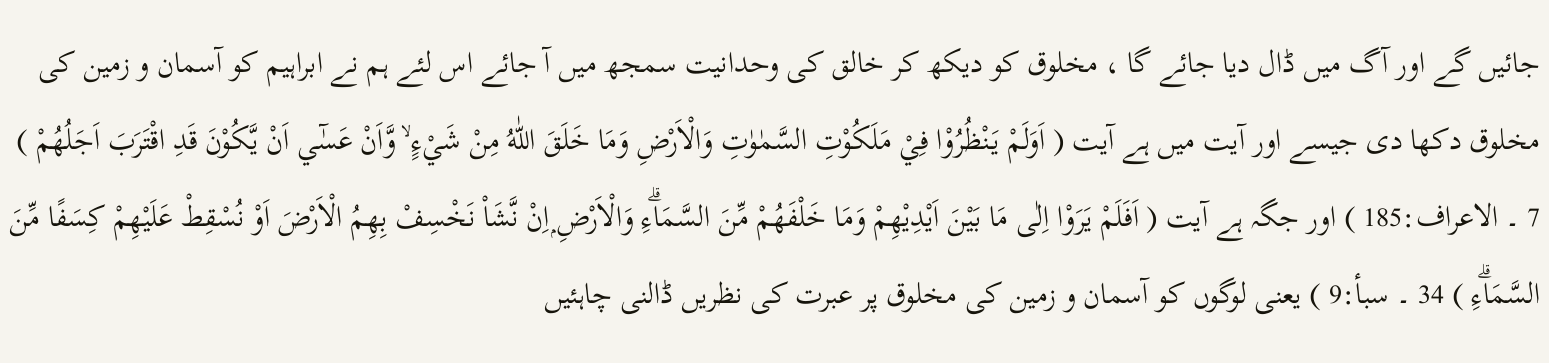جائیں گے اور آگ میں ڈال دیا جائے گا ، مخلوق کو دیکھ کر خالق کی وحدانیت سمجھ میں آ جائے اس لئے ہم نے ابراہیم کو آسمان و زمین کی مخلوق دکھا دی جیسے اور آیت میں ہے آیت ( اَوَلَمْ يَنْظُرُوْا فِيْ مَلَكُوْتِ السَّمٰوٰتِ وَالْاَرْضِ وَمَا خَلَقَ اللّٰهُ مِنْ شَيْءٍ ۙ وَّاَنْ عَسٰٓي اَنْ يَّكُوْنَ قَدِ اقْتَرَبَ اَجَلُهُمْ ) 7 ۔ الاعراف:185 ) اور جگہ ہے آیت ( اَفَلَمْ يَرَوْا اِلٰى مَا بَيْنَ اَيْدِيْهِمْ وَمَا خَلْفَهُمْ مِّنَ السَّمَاۗءِ وَالْاَرْضِ ۭاِنْ نَّشَاْ نَخْسِفْ بِهِمُ الْاَرْضَ اَوْ نُسْقِطْ عَلَيْهِمْ كِسَفًا مِّنَ السَّمَاۗءِ ) 34 ۔ سبأ:9 ) یعنی لوگوں کو آسمان و زمین کی مخلوق پر عبرت کی نظریں ڈالنی چاہئیں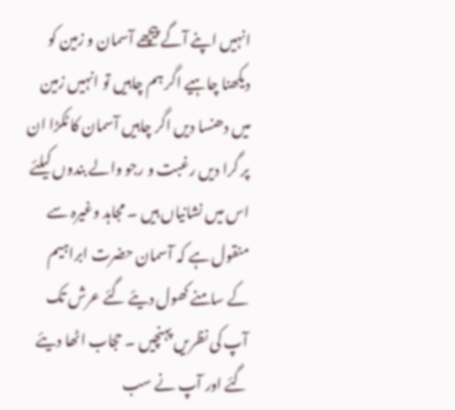انہیں اپنے آگے پیچھے آسمان و زمین کو دیکھنا چاہیے اگر ہم چاہیں تو انہیں زمین میں دھنسا دیں اگر چاہیں آسمان کا ٹکڑا ان پر گرا دیں رغبت و رجو والے بندوں کیلئے اس میں نشانیاں ہیں ۔ مجاہد وغیرہ سے منقول ہے کہ آسمان حضرت ابراہیم کے سامنے کھول دیئے گئے عرش تک آپ کی نظریں پہنچیں ۔ حجاب اٹھا دیئے گئے اور آپ نے سب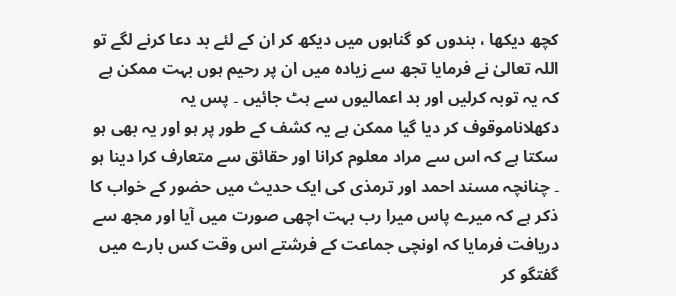کچھ دیکھا ، بندوں کو گناہوں میں دیکھ کر ان کے لئے بد دعا کرنے لگے تو اللہ تعالیٰ نے فرمایا تجھ سے زیادہ میں ان پر رحیم ہوں بہت ممکن ہے کہ یہ توبہ کرلیں اور بد اعمالیوں سے ہٹ جائیں ۔ پس یہ دکھلاناموقوف کر دیا گیا ممکن ہے یہ کشف کے طور پر ہو اور یہ بھی ہو سکتا ہے کہ اس سے مراد معلوم کرانا اور حقائق سے متعارف کرا دینا ہو ۔ چنانچہ مسند احمد اور ترمذی کی ایک حدیث میں حضور کے خواب کا ذکر ہے کہ میرے پاس میرا رب بہت اچھی صورت میں آیا اور مجھ سے دریافت فرمایا کہ اونچی جماعت کے فرشتے اس وقت کس بارے میں گفتگو کر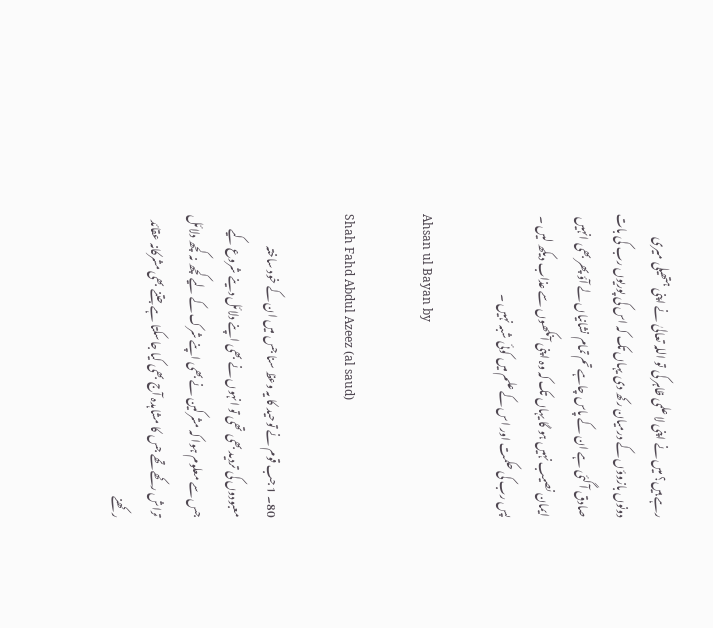رہے ہیں؟ میں نے اپنی لا علمی ظاہر کی تو اللہ تعالیٰ نے اپنی ہتھیلی میری دونوں بازوؤں کے درمیان رکھ دی یہاں تک کہ اس کی پوریوں رب کی بات صادق آ گئی ہے ان کے پاس چاہے تم تمام نشانیاں لے آؤ پھر بھی انہیں ایمان نصیب نہیں ہو گا یہاں تک کہ وہ اپنی آنکھوں سے عذاب دیکھ لیں ۔ پس رب کی حکمت اور اس کے علم میں کوئی شبہ نہیں ۔

Ahsan ul Bayan by

Shah Fahd Abdul Azeez (al saud)

80۔ 1 جب قوم نے توحید کا یہ وعظ سنا جس میں ان کے خود ساختہ معبودوں کی تردید بھی تھی تو انہوں نے بھی اپنے دلائل دینے شروع کیے جس سے معلوم ہوا کہ مشرکین نے بھی اپنے شرک کے لیے کچھ نہ کچھ دلائل تراش رکھے تھے جس کا مشاہدہ آج بھی کیا جاسکتا ہے جتنے بھی مشرکانہ عقائد رکھنے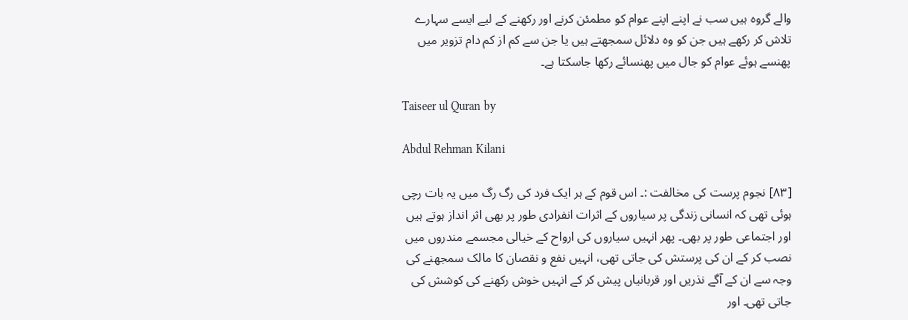والے گروہ ہیں سب نے اپنے اپنے عوام کو مطمئن کرنے اور رکھنے کے لیے ایسے سہارے تلاش کر رکھے ہیں جن کو وہ دلائل سمجھتے ہیں یا جن سے کم از کم دام تزویر میں پھنسے ہوئے عوام کو جال میں پھنسائے رکھا جاسکتا ہے۔

Taiseer ul Quran by

Abdul Rehman Kilani

[٨٣] نجوم پرست کی مخالفت :۔ اس قوم کے ہر ایک فرد کی رگ رگ میں یہ بات رچی ہوئی تھی کہ انسانی زندگی پر سیاروں کے اثرات انفرادی طور پر بھی اثر انداز ہوتے ہیں اور اجتماعی طور پر بھی۔ پھر انہیں سیاروں کی ارواح کے خیالی مجسمے مندروں میں نصب کر کے ان کی پرستش کی جاتی تھی، انہیں نفع و نقصان کا مالک سمجھنے کی وجہ سے ان کے آگے نذریں اور قربانیاں پیش کر کے انہیں خوش رکھنے کی کوشش کی جاتی تھی۔ اور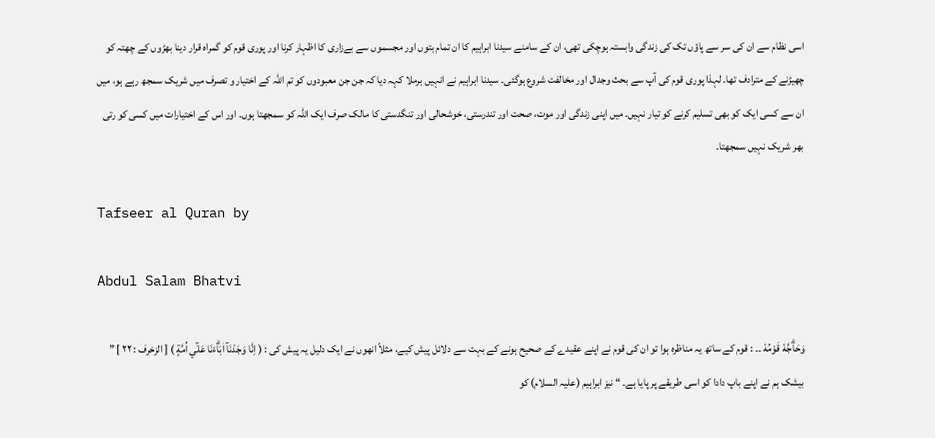اسی نظام سے ان کی سر سے پاؤں تک کی زندگی وابستہ ہوچکی تھی، ان کے سامنے سیدنا ابراہیم کا ان تمام بتوں اور مجسموں سے بےزاری کا اظہار کرنا اور پوری قوم کو گمراہ قرار دینا بھڑوں کے چھتہ کو چھیڑنے کے مترادف تھا۔ لہذا پوری قوم کی آپ سے بحث وجدال اور مخالفت شروع ہوگئی۔ سیدنا ابراہیم نے انہیں برملا کہہ دیا کہ جن جن معبودوں کو تم اللہ کے اختیار و تصرف میں شریک سمجھ رہے ہو، میں ان سے کسی ایک کو بھی تسلیم کرنے کو تیار نہیں۔ میں اپنی زندگی اور موت، صحت اور تندرستی، خوشحالی اور تنگدستی کا مالک صرف ایک اللہ کو سمجھتا ہوں۔ اور اس کے اختیارات میں کسی کو رتی بھر شریک نہیں سمجھتا۔

Tafseer al Quran by

Abdul Salam Bhatvi

وَحَاۗجَّهٗ قَوْمُهٗ ۔۔ : قوم کے ساتھ یہ مناظرہ ہوا تو ان کی قوم نے اپنے عقیدے کے صحیح ہونے کے بہت سے دلائل پیش کیے، مثلاً انھوں نے ایک دلیل یہ پیش کی : ( اِنَّا وَجَدْنَآ اٰبَاۗءَنَا عَلٰٓي اُمَّةٍ ) [ الزخرف : ٢٢ ] ” بیشک ہم نے اپنے باپ دادا کو اسی طریقے پر پایا ہے۔ “ نیز ابراہیم (علیہ السلام) کو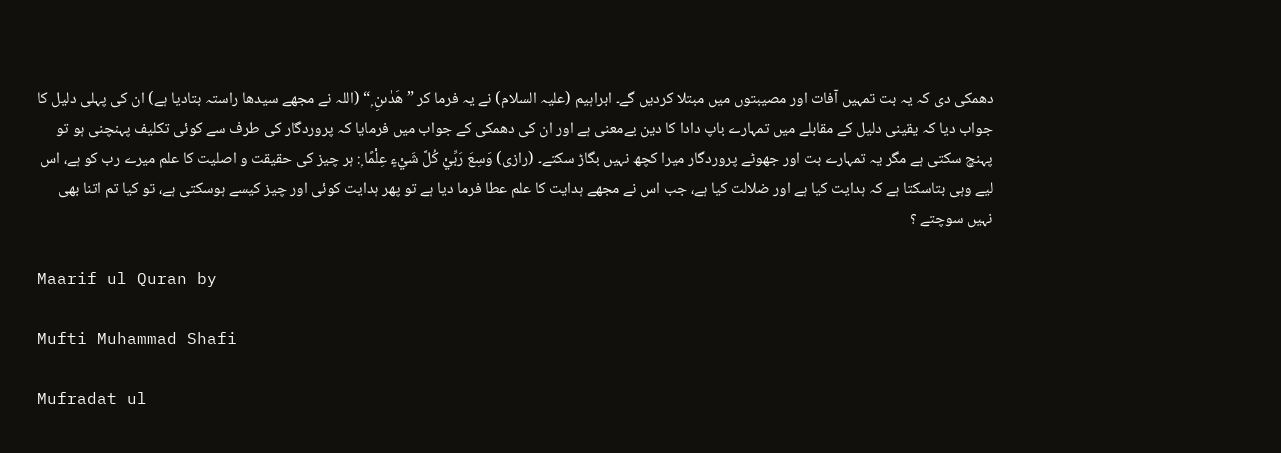دھمکی دی کہ یہ بت تمہیں آفات اور مصیبتوں میں مبتلا کردیں گے۔ ابراہیم (علیہ السلام) نے یہ فرما کر ” هَدٰىنِ ۭ“ (اللہ نے مجھے سیدھا راستہ بتادیا ہے) ان کی پہلی دلیل کا جواب دیا کہ یقینی دلیل کے مقابلے میں تمہارے باپ دادا کا دین بےمعنی ہے اور ان کی دھمکی کے جواب میں فرمایا کہ پروردگار کی طرف سے کوئی تکلیف پہنچنی ہو تو پہنچ سکتی ہے مگر یہ تمہارے بت اور جھوٹے پروردگار میرا کچھ نہیں بگاڑ سکتے۔ (رازی) وَسِعَ رَبِّيْ كُلَّ شَيْءٍ عِلْمًا ۭ: ہر چیز کی حقیقت و اصلیت کا علم میرے رب کو ہے، اس لیے وہی بتاسکتا ہے کہ ہدایت کیا ہے اور ضلالت کیا ہے، جب اس نے مجھے ہدایت کا علم عطا فرما دیا ہے تو پھر ہدایت کوئی اور چیز کیسے ہوسکتی ہے، تو کیا تم اتنا بھی نہیں سوچتے ؟

Maarif ul Quran by

Mufti Muhammad Shafi

Mufradat ul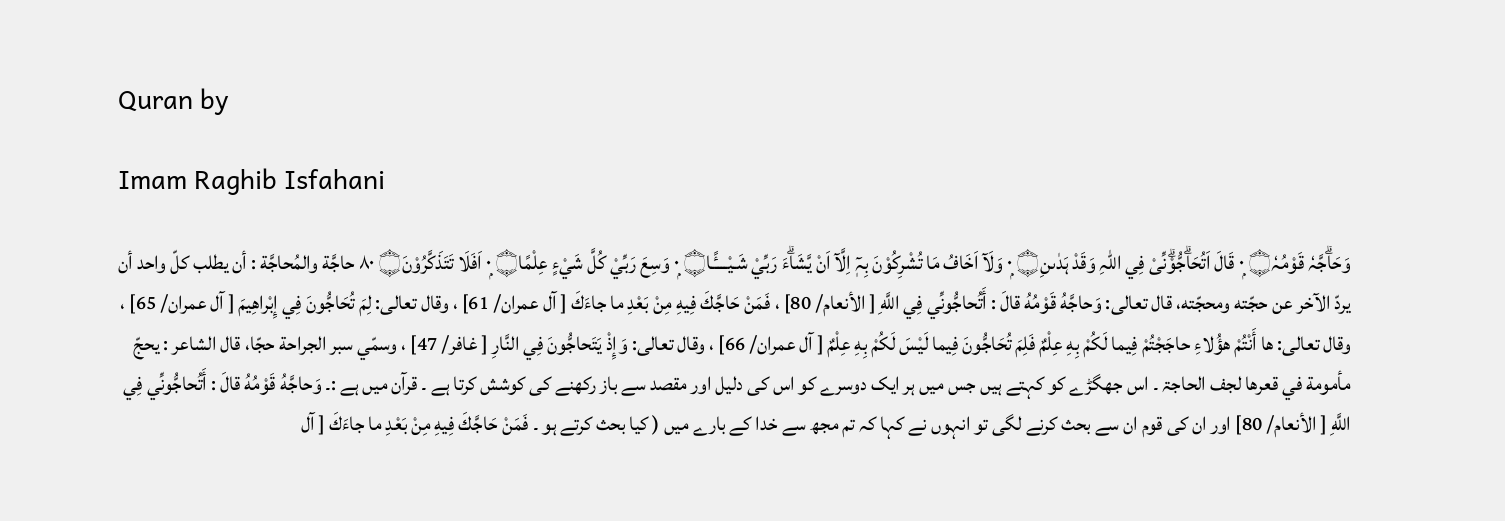Quran by

Imam Raghib Isfahani

وَحَاۗجَّہٗ قَوْمُہٗ۝ ٠ۭ قَالَ اَتُحَاۗجُّوْۗنِّىْ فِي اللہِ وَقَدْ ہَدٰىنِ۝ ٠ۭ وَلَآ اَخَافُ مَا تُشْرِكُوْنَ بِہٖٓ اِلَّآ اَنْ يَّشَاۗءَ رَبِّيْ شَـيْــــًٔـا۝ ٠ۭ وَسِعَ رَبِّيْ كُلَّ شَيْءٍ عِلْمًا۝ ٠ۭ اَفَلَا تَتَذَكَّرُوْنَ۝ ٨٠ حاجَّة والمُحاجَّة : أن يطلب کلّ واحد أن يردّ الآخر عن حجّته ومحجّته، قال تعالی: وَحاجَّهُ قَوْمُهُ قالَ : أَتُحاجُّونِّي فِي اللَّهِ [ الأنعام/ 80] ، فَمَنْ حَاجَّكَ فِيهِ مِنْ بَعْدِ ما جاءَكَ [ آل عمران/ 61] ، وقال تعالی: لِمَ تُحَاجُّونَ فِي إِبْراهِيمَ [ آل عمران/ 65] ، وقال تعالی: ها أَنْتُمْ هؤُلاءِ حاجَجْتُمْ فِيما لَكُمْ بِهِ عِلْمٌ فَلِمَ تُحَاجُّونَ فِيما لَيْسَ لَكُمْ بِهِ عِلْمٌ [ آل عمران/ 66] ، وقال تعالی: وَإِذْ يَتَحاجُّونَ فِي النَّارِ [ غافر/ 47] ، وسمّي سبر الجراحة حجّا، قال الشاعر : يحجّ مأمومة في قعرها لجف الحاجۃ ۔ اس جھگڑے کو کہتے ہیں جس میں ہر ایک دوسرے کو اس کی دلیل اور مقصد سے باز رکھنے کی کوشش کرتا ہے ۔ قرآن میں ہے :۔ وَحاجَّهُ قَوْمُهُ قالَ : أَتُحاجُّونِّي فِي اللَّهِ [ الأنعام/ 80] اور ان کی قوم ان سے بحث کرنے لگی تو انہوں نے کہا کہ تم مجھ سے خدا کے بارے میں ( کیا بحث کرتے ہو ۔ فَمَنْ حَاجَّكَ فِيهِ مِنْ بَعْدِ ما جاءَكَ [ آل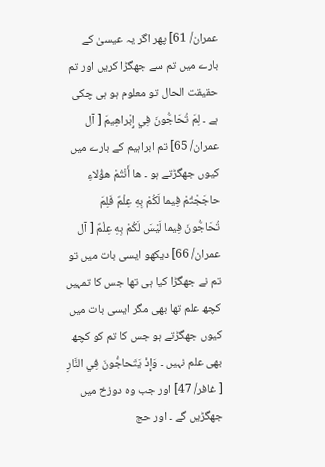عمران/ 61] پھر اگر یہ عیسیٰ کے بارے میں تم سے جھگڑا کریں اور تم حقیقت الحال تو معلوم ہو ہی چکی ہے ۔ لِمَ تُحَاجُّونَ فِي إِبْراهِيمَ [ آل عمران/ 65] تم ابراہیم کے بارے میں کیوں جھگڑتے ہو ۔ ها أَنْتُمْ هؤُلاءِ حاجَجْتُمْ فِيما لَكُمْ بِهِ عِلْمٌ فَلِمَ تُحَاجُّونَ فِيما لَيْسَ لَكُمْ بِهِ عِلْمٌ [ آل عمران/ 66] دیکھو ایسی بات میں تو تم نے جھگڑا کیا ہی تھا جس کا تمہیں کچھ علم تھا بھی مگر ایسی بات میں کیوں جھگڑتے ہو جس کا تم کو کچھ بھی علم نہیں ۔ وَإِذْ يَتَحاجُّونَ فِي النَّارِ [ غافر/ 47] اور جب وہ دوزخ میں جھگڑیں گے ۔ اور حج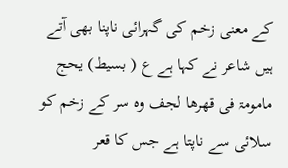کے معنی زخم کی گہرائی ناپنا بھی آتے ہیں شاعر نے کہا ہے ع ( بسیط) یحج مامومۃ فی قھرھا لجف وہ سر کے زخم کو سلائی سے ناپتا ہے جس کا قعر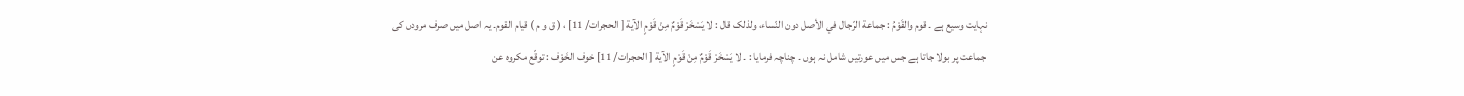نہایت وسیع ہے ۔ قوم والقَوْمُ : جماعة الرّجال في الأصل دون النّساء، ولذلک قال : لا يَسْخَرْ قَوْمٌ مِنْ قَوْمٍ الآية [ الحجرات/ 11] ، ( ق و م ) قيام القوم۔ یہ اصل میں صرف مرودں کی جماعت پر بولا جاتا ہے جس میں عورتیں شامل نہ ہوں ۔ چناچہ فرمایا : ۔ لا يَسْخَرْ قَوْمٌ مِنْ قَوْمٍ الآية [ الحجرات/ 11] خوف الخَوْف : توقّع مکروه عن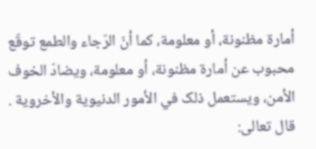أمارة مظنونة، أو معلومة، كما أنّ الرّجاء والطمع توقّع محبوب عن أمارة مظنونة، أو معلومة، ويضادّ الخوف الأمن، ويستعمل ذلک في الأمور الدنیوية والأخروية . قال تعالی: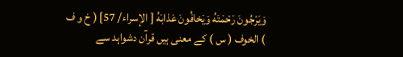وَيَرْجُونَ رَحْمَتَهُ وَيَخافُونَ عَذابَهُ [ الإسراء/ 57] ( خ و ف ) الخوف ( س ) کے معنی ہیں قرآن دشواہد سے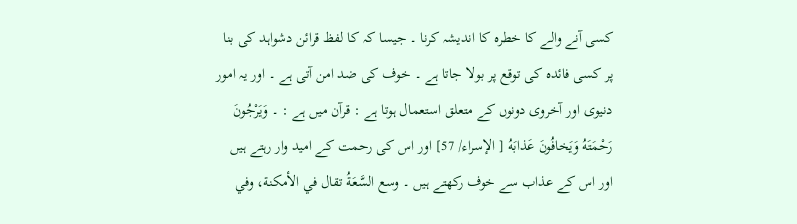کسی آنے والے کا خطرہ کا اندیشہ کرنا ۔ جیسا کہ کا لفظ قرائن دشواہد کی بنا پر کسی فائدہ کی توقع پر بولا جاتا ہے ۔ خوف کی ضد امن آتی ہے ۔ اور یہ امور دنیوی اور آخروی دونوں کے متعلق استعمال ہوتا ہے : قرآن میں ہے : ۔ وَيَرْجُونَ رَحْمَتَهُ وَيَخافُونَ عَذابَهُ [ الإسراء/ 57] اور اس کی رحمت کے امید وار رہتے ہیں اور اس کے عذاب سے خوف رکھتے ہیں ۔ وسع السَّعَةُ تقال في الأمكنة، وفي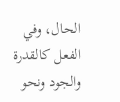الحال، وفي الفعل کالقدرة والجود ونحو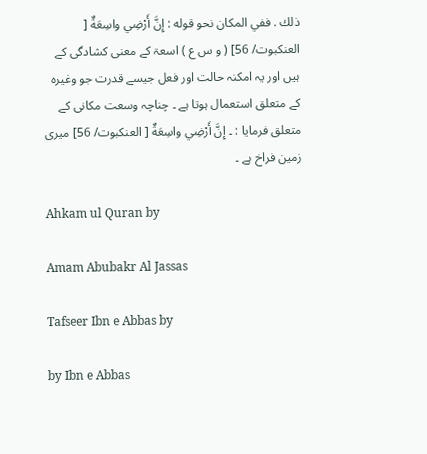ذلك . ففي المکان نحو قوله : إِنَّ أَرْضِي واسِعَةٌ [ العنکبوت/ 56] ( و س ع ) اسعۃ کے معنی کشادگی کے ہیں اور یہ امکنہ حالت اور فعل جیسے قدرت جو وغیرہ کے متعلق استعمال ہوتا ہے ۔ چناچہ وسعت مکانی کے متعلق فرمایا : ۔ إِنَّ أَرْضِي واسِعَةٌ [ العنکبوت/ 56] میری زمین فراخ ہے ۔

Ahkam ul Quran by

Amam Abubakr Al Jassas

Tafseer Ibn e Abbas by

by Ibn e Abbas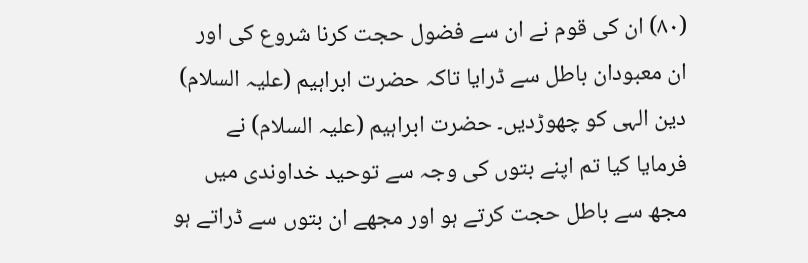(٨٠) ان کی قوم نے ان سے فضول حجت کرنا شروع کی اور ان معبودان باطل سے ڈرایا تاکہ حضرت ابراہیم (علیہ السلام) دین الہی کو چھوڑدیں۔ حضرت ابراہیم (علیہ السلام) نے فرمایا کیا تم اپنے بتوں کی وجہ سے توحید خداوندی میں مجھ سے باطل حجت کرتے ہو اور مجھے ان بتوں سے ڈراتے ہو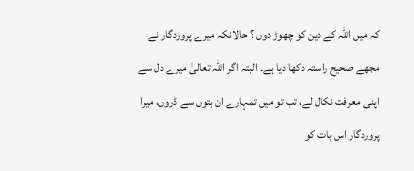کہ میں اللہ کے دین کو چھوڑ دوں ؟ حالانکہ میرے پروردگار نے مجھے صحیح راستہ دکھا دیا ہے۔ البتہ اگر اللہ تعالیٰ میرے دل سے اپنی معرفت نکال لے، تب تو میں تمہارے ان بتوں سے ڈروں، میرا پروردگار اس بات کو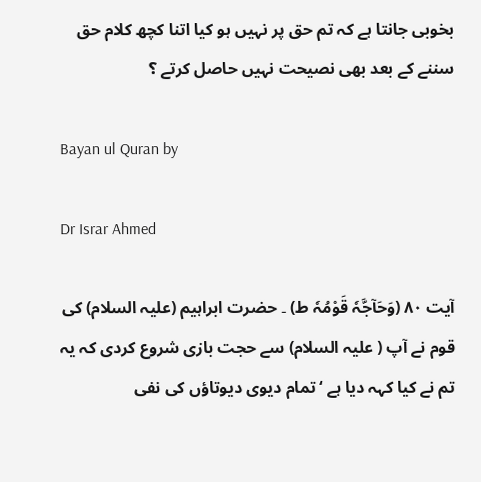بخوبی جانتا ہے کہ تم حق پر نہیں ہو کیا اتنا کچھ کلام حق سننے کے بعد بھی نصیحت نہیں حاصل کرتے ؟

Bayan ul Quran by

Dr Israr Ahmed

آیت ٨٠ (وَحَآجَّہٗ قَوْمُہٗ ط) ۔ حضرت ابراہیم (علیہ السلام) کی قوم نے آپ ( علیہ السلام) سے حجت بازی شروع کردی کہ یہ تم نے کیا کہہ دیا ہے ‘ تمام دیوی دیوتاؤں کی نفی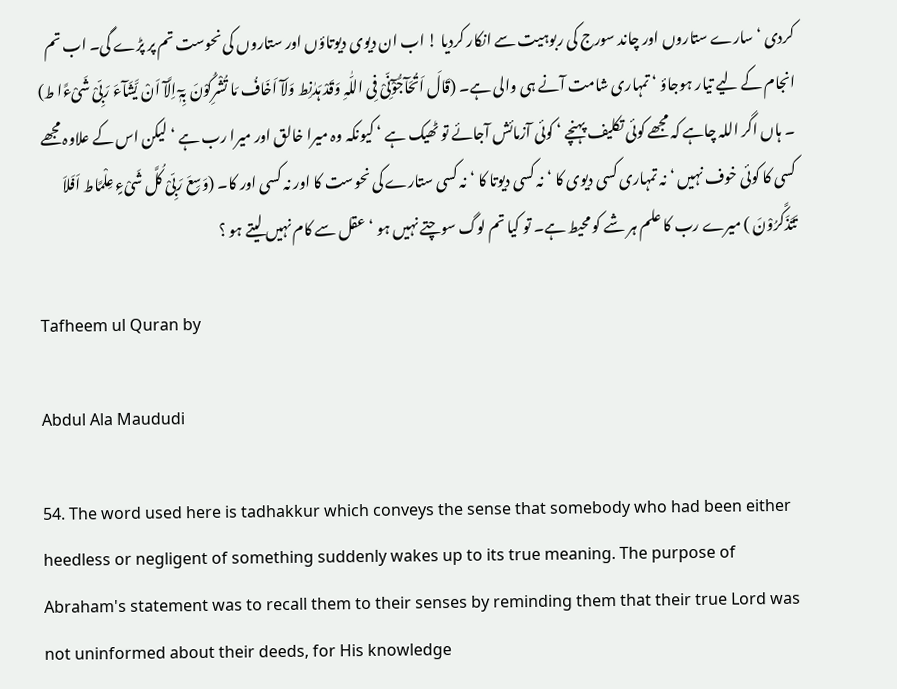کردی ‘ سارے ستاروں اور چاند سورج کی ربوہیت سے انکار کردیا ! اب ان دیوی دیوتاؤں اور ستاروں کی نحوست تم پر پڑے گی۔ اب تم انجام کے لیے تیار ہوجاؤ ‘ تمہاری شامت آنے ہی والی ہے۔ (قَالَ اَتُحَآجُّوْٓنِّیْ فِی اللّٰہِ وَقَدْ ہَدٰنِط وَلَآ اَخَافُ مَا تُشْرِکُوْنَ بِہٖٓ اِلَّآ اَنْ یَّشَآءَ رَبِّیْ شَیْءًا ط) ۔ ہاں اگر اللہ چاہے کہ مجھے کوئی تکلیف پہنچے ‘ کوئی آزمائش آجائے تو ٹھیک ہے ‘ کیونکہ وہ میرا خالق اور میرا رب ہے ‘ لیکن اس کے علاوہ مجھے کسی کا کوئی خوف نہیں ‘ نہ تمہاری کسی دیوی کا ‘ نہ کسی دیوتا کا ‘ نہ کسی ستارے کی نحوست کا اور نہ کسی اور کا۔ (وَسِعَ رَبِّیْ کُلَّ شَیْءٍ عِلْمًاط اَفَلاَ تَتَذَکَّرُوْنَ ) میرے رب کا علم ہر شے کو محیط ہے۔ تو کیا تم لوگ سوچتے نہیں ہو ‘ عقل سے کام نہیں لیتے ہو ؟

Tafheem ul Quran by

Abdul Ala Maududi

54. The word used here is tadhakkur which conveys the sense that somebody who had been either heedless or negligent of something suddenly wakes up to its true meaning. The purpose of Abraham's statement was to recall them to their senses by reminding them that their true Lord was not uninformed about their deeds, for His knowledge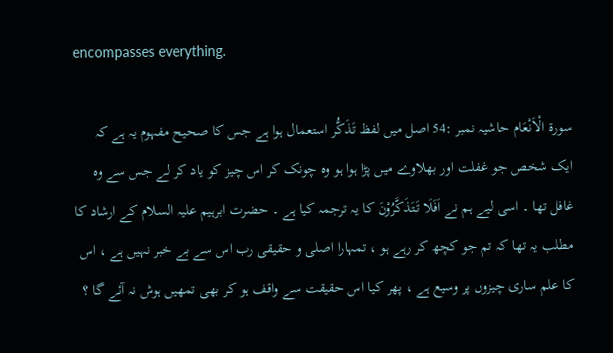encompasses everything.

سورة الْاَنْعَام حاشیہ نمبر :54 اصل میں لفظ تَذَکُّر استعمال ہوا ہے جس کا صحیح مفہوم یہ ہے کہ ایک شخص جو غفلت اور بھلاوے میں پڑا ہوا ہو وہ چونک کر اس چیز کو یاد کر لے جس سے وہ غافل تھا ۔ اسی لیے ہم نے اَفَلَا تَتَذَکَّرُوْنَ کا یہ ترجمہ کیا ہے ۔ حضرت ابرہیم علیہ السلام کے ارشاد کا مطلب یہ تھا کہ تم جو کچھ کر رہے ہو ، تمہارا اصلی و حقیقی رب اس سے بے خبر نہیں ہے ، اس کا علم ساری چیزوں پر وسیع ہے ، پھر کیا اس حقیقت سے واقف ہو کر بھی تمھیں ہوش نہ آئے گا ؟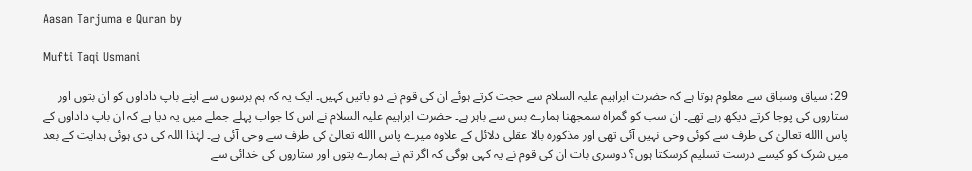Aasan Tarjuma e Quran by

Mufti Taqi Usmani

29: سیاق وسباق سے معلوم ہوتا ہے کہ حضرت ابراہیم علیہ السلام سے حجت کرتے ہوئے ان کی قوم نے دو باتیں کہیں۔ ایک یہ کہ ہم برسوں سے اپنے باپ داداوں کو ان بتوں اور ستاروں کی پوجا کرتے دیکھ رہے تھے۔ ان سب کو گمراہ سمجھنا ہمارے بس سے باہر ہے۔ حضرت ابراہیم علیہ السلام نے اس کا جواب پہلے جملے میں یہ دیا ہے کہ ان باپ داداوں کے پاس االله تعالیٰ کی طرف سے کوئی وحی نہیں آئی تھی اور مذکورہ بالا عقلی دلائل کے علاوہ میرے پاس االله تعالیٰ کی طرف سے وحی آئی ہے۔ لہٰذا اللہ کی دی ہوئی ہدایت کے بعد میں شرک کو کیسے درست تسلیم کرسکتا ہوں؟ دوسری بات ان کی قوم نے یہ کہی ہوگی کہ اگر تم نے ہمارے بتوں اور ستاروں کی خدائی سے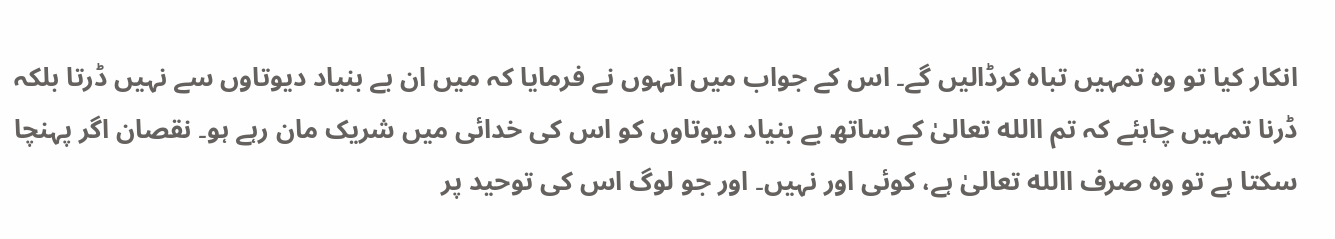انکار کیا تو وہ تمہیں تباہ کرڈالیں گے۔ اس کے جواب میں انہوں نے فرمایا کہ میں ان بے بنیاد دیوتاوں سے نہیں ڈرتا بلکہ ڈرنا تمہیں چاہئے کہ تم االله تعالیٰ کے ساتھ بے بنیاد دیوتاوں کو اس کی خدائی میں شریک مان رہے ہو۔ نقصان اگر پہنچا سکتا ہے تو وہ صرف االله تعالیٰ ہے، کوئی اور نہیں۔ اور جو لوگ اس کی توحید پر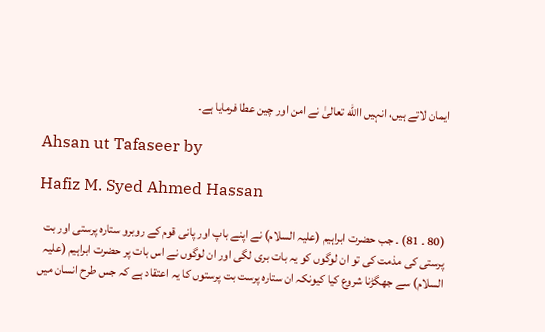ایمان لاتے ہیں، انہیں االله تعالیٰ نے امن اور چین عطا فرمایا ہے۔

Ahsan ut Tafaseer by

Hafiz M. Syed Ahmed Hassan

(80 ۔ 81) ۔ جب حضرت ابراہیم (علیہ السلام) نے اپنے باپ اور پانی قوم کے روبرو ستارہ پرستی اور بت پرستی کی مذمت کی تو ان لوگوں کو یہ بات بری لگی اور ان لوگوں نے اس بات پر حضرت ابراہیم (علیہ السلام) سے جھگڑنا شروع کیا کیونکہ ان ستارہ پرست بت پرستوں کا یہ اعتقاد ہے کہ جس طرح انسان میں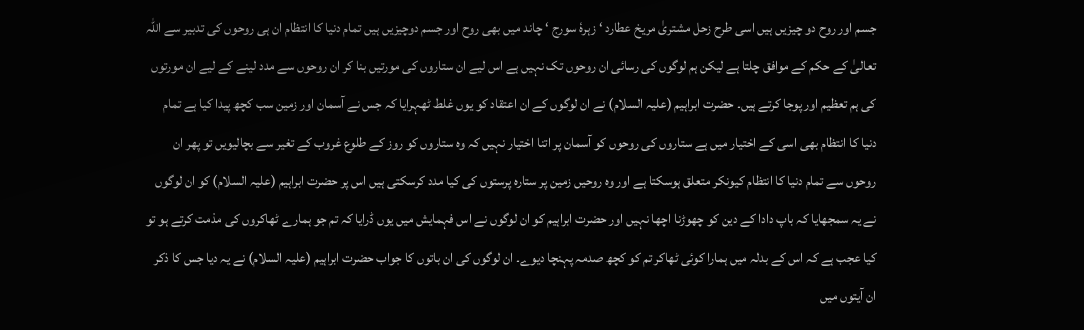جسم اور روح دو چیزیں ہیں اسی طرح زحل مشتریٰ مریخ عطارد ‘ زہرہٗ سورج ‘ چاند میں بھی روح اور جسم دوچیزیں ہیں تمام دنیا کا انتظام ان ہی روحوں کی تدبیر سے اللہ تعالیٰ کے حکم کے موافق چلتا ہے لیکن ہم لوگوں کی رسائی ان روحوں تک نہیں ہے اس لیے ان ستاروں کی مورتیں بنا کر ان روحوں سے مدد لینے کے لیے ان مورتوں کی ہم تعظیم اور پوجا کرتے ہیں۔ حضرت ابراہیم (علیہ السلام) نے ان لوگوں کے ان اعتقاد کو یوں غلط ٹھہرایا کہ جس نے آسمان اور زمین سب کچھ پیدا کیا ہے تمام دنیا کا انتظام بھی اسی کے اختیار میں ہے ستاروں کی روحوں کو آسمان پر اتنا اختیار نہیں کہ وہ ستاروں کو روز کے طلوع غروب کے تغیر سے بچالیویں تو پھر ان روحوں سے تمام دنیا کا انتظام کیونکر متعلق ہوسکتا ہے اور وہ روحیں زمین پر ستارہ پرستوں کی کیا مدد کرسکتی ہیں اس پر حضرت ابراہیم (علیہ السلام) کو ان لوگوں نے یہ سمجھایا کہ باپ دادا کے دین کو چھوڑنا اچھا نہیں اور حضرت ابراہیم کو ان لوگوں نے اس فہمایش میں یوں ڈرایا کہ تم جو ہمارے ٹھاکروں کی مذمت کرتے ہو تو کیا عجب ہے کہ اس کے بدلہ میں ہمارا کوئی ٹھاکر تم کو کچھ صدمہ پہنچا دیوے۔ ان لوگوں کی ان باتوں کا جواب حضرت ابراہیم (علیہ السلام) نے یہ دیا جس کا ذکر ان آیتوں میں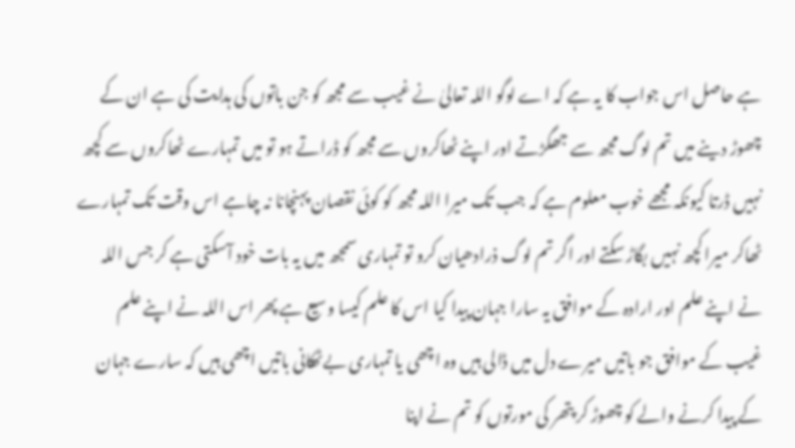ہے حاصل اس جواب کا یہ ہے کہ اے لوگو اللہ تعالیٰ نے غیب سے مجھ کو جن باتوں کی ہدایت کی ہے ان کے چھوڑ دینے میں تم لوگ مجھ سے جھگڑتے اور اپنے ٹھاکروں سے مجھ کو ڈراتے ہو تو میں تمہارے ٹھاکروں سے کچھ نہیں ڈرتا کیونکہ مجھے خوب معلوم ہے کہ جب تک میرا اللہ مجھ کو کوئی نقصان پہنچانا نہ چاہے اس وقت تک تمہارے ٹھاکر میرا کچھ نہیں بگاڑ سکتے اور اگر تم لوگ ذرادھیان کرو تو تمہاری سمجھ میں یہ بات خود آسکتی ہے کر جس اللہ نے اپنے علم اور ارادہ کے موافق یہ سارا جہان پیدا کیا اس کا علم کیسا وسیع ہے پھر اس اللہ نے اپنے علم غیب کے موافق جو باتیں میرے دل میں ڈالی ہیں وہ اچھی یا تمہاری بےٹھکانی باتیں اچھی ہیں کہ سارے جہان کے پیدا کرنے والے کو چھوڑ کر پتھر کی مورتوں کو تم نے اپنا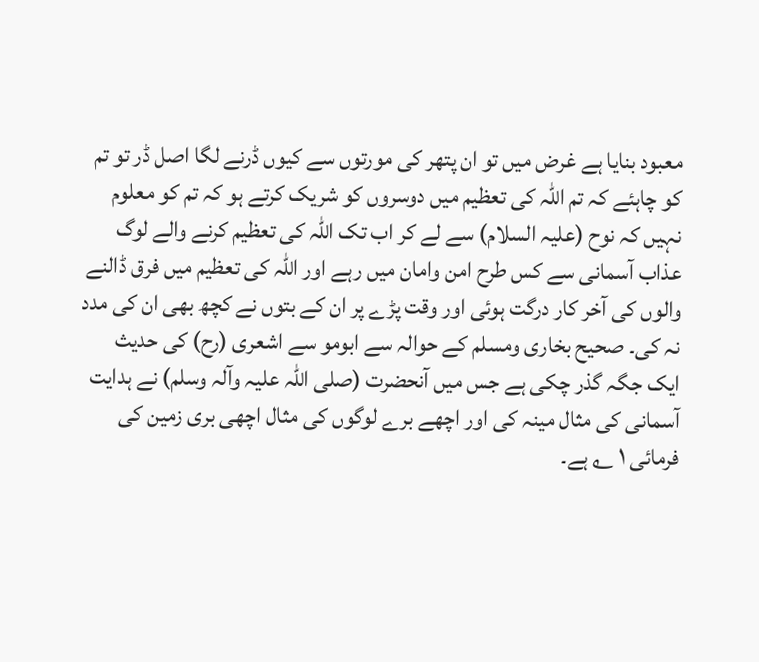معبود بنایا ہے غرض میں تو ان پتھر کی مورتوں سے کیوں ڈرنے لگا اصل ڈر تو تم کو چاہئے کہ تم اللہ کی تعظیم میں دوسروں کو شریک کرتے ہو کہ تم کو معلوم نہیں کہ نوح (علیہ السلام) سے لے کر اب تک اللہ کی تعظیم کرنے والے لوگ عذاب آسمانی سے کس طرح امن وامان میں رہے اور اللہ کی تعظیم میں فرق ڈالنے والوں کی آخر کار درگت ہوئی اور وقت پڑے پر ان کے بتوں نے کچھ بھی ان کی مدد نہ کی۔ صحیح بخاری ومسلم کے حوالہ سے ابومو سے اشعری (رح) کی حدیث ایک جگہ گذر چکی ہے جس میں آنحضرت (صلی اللہ علیہ وآلہ وسلم) نے ہدایت آسمانی کی مثال مینہ کی اور اچھے برے لوگوں کی مثال اچھی بری زمین کی فرمائی ١ ؎ ہے۔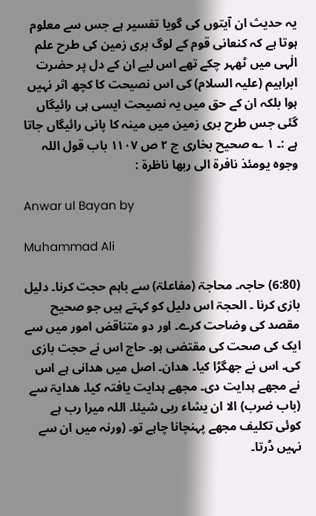یہ حدیث ان آیتوں کی گویا تفسیر ہے جس سے معلوم ہوتا ہے کہ کنعانی قوم کے لوگ بری زمین کی طرح علم الٰہی میں ٹھہر چکے تھے اس لیے ان کے دل پر حضرت ابراہیم (علیہ السلام) کی اس نصیحت کا کچھ اثر نہیں ہوا بلکہ ان کے حق میں یہ نصیحت ایسی ہی رائیگاں گئی جس طرح بری زمین میں مینہ کا پانی رائیگاں جاتا ہے :۔ ١ ؎ صحیح بخاری ج ٢ ص ١١٠٧ باب قول اللہ وجوہ یومئذ نافرۃ الی ربھا ناظرۃ :

Anwar ul Bayan by

Muhammad Ali

(6:80) حاجہ۔ محاجۃ (مفاعلۃ) سے باہم حجت کرنا۔ دلیل بازی کرنا ۔ الحجۃ اس دلیل کو کہتے ہیں جو صحیح مقصد کی وضاحت کرے۔ اور دو متناقض امور میں سے ایک کی صحت کی مقتضی ہو۔ حاج اس نے حجت بازی کی۔ اس نے جھگڑا کیا۔ ھدان۔ اصل میں ھدانی ہے اس نے مجھے ہدایت دی۔ مجھے ہدایت یافتہ کیا۔ ھدایۃ سے (باب ضرب) الا ان یشاء ربی شیئا۔ اللہ میرا رب ہے کوئی تکلیف مجھے پہنچانا چاہے تو۔ (ورنہ میں ان سے نہیں ڈرتا۔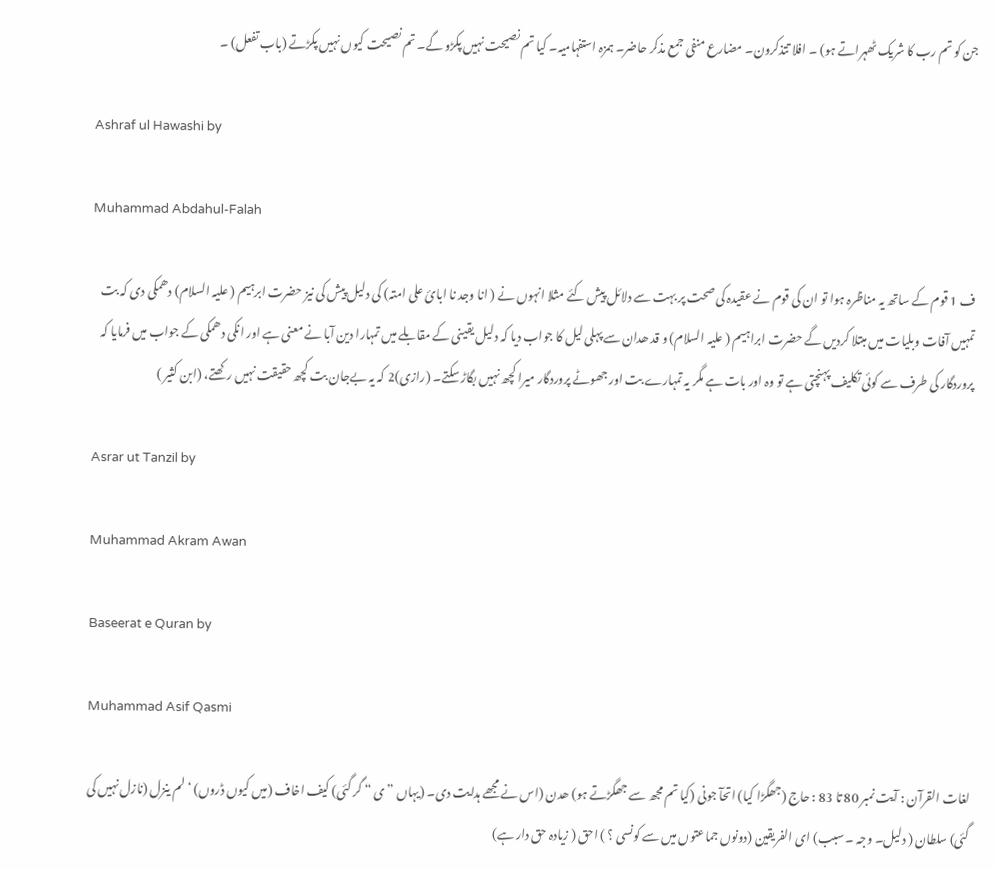جن کو تم رب کا شریک ٹھہراتے ہو) ۔ افلا تتذکرون۔ مضارع منفی جمع مذکر حاضر۔ ہمزہ استفہامیہ۔ کیا تم نصیحت نہیں پکڑو گے۔ تم نصیحت کیوں نہیں پکڑتے (باب تفعل) ۔

Ashraf ul Hawashi by

Muhammad Abdahul-Falah

ف 1 قوم کے ساتھ یہ مناظرہ ہوا تو ان کی قوم نے عقیدہ کی صحت پر بہت سے دلائل پیش کئے مثلا انہوں نے ( انا وجد نا ابائ علی امتہ) کی دلیل پیش کی نیز حضرت ابرہیم ( علیہ السلام) دھمکی دی کہ بت تمہیں آفات وبلیات میں مبتلا کردیں گے حضرت ابراہیم ( علیہ السلام) و قد ھدان سے پہلی لیل کا جواب دیا کہ دلیل یقینی کے مقابلے میں تمہارا دین آبا نے معنی ہے اور انکی دھمکی کے جواب میں فرمایا کہ پروردگار کی طرف سے کوئی تکلیف پہنچتی ہے تو وہ اور بات ہے مگر یہ تمہارے بت اور جھوٹے پروردگار میرا کچھ نہیں بگاڑ سکتے۔ (رازی)2 کہ یہ بےجان بت کچھ حقیقت نہیں رکھتے، (ابن کثیر )

Asrar ut Tanzil by

Muhammad Akram Awan

Baseerat e Quran by

Muhammad Asif Qasmi

لغات القرآن : آیت نمبر 80 تا 83 : حاج (جھگڑا کیا) اتحآ جونی (کیا تم مجھ سے جھگڑتے ہو) ھدن (اس نے مجھے ہدایت دی۔ (یہاں ” ی “ گر گئی) کیف اخاف (میں کیوں ڈروں) ‘ لم ینزل (نازل نہیں کی گئی) سلطان ( دلیل۔ وجہ ۔ سبب) ای الفریقین (دونوں جماعتوں میں سے کونسی ؟ ) احق ( زیادہ حق دار ہے)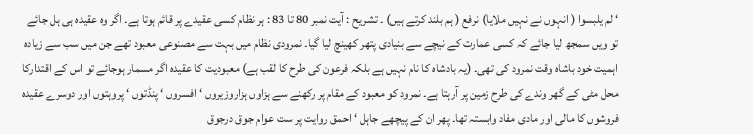‘ لم یلبسوا ( انہوں نے نہیں ملایا) نرفع ( ہم بلند کرتے ہیں) ۔ تشریح : آیت نمبر 80 تا 83 : ہر نظام کسی عقیدے پر قائم ہوتا ہے۔ اگر وہ عقیدہ ہی ہل جائے تو ویں سمجھ لیا جائے کہ کسی عمارت کے نیچے سے بنیادی پتھر کھینچ لیا گیا۔ نمرودی نظام میں بہت سے مصنوعی معبود تھے جن میں سب سے زیادہ اہمیت خود باشاہ وقت نمرود کی تھی۔ (یہ بادشاہ کا نام نہیں ہے بلکہ فرعون کی طرح کا لقب ہے) معبودیت کا عقیدہ اگر مسمار ہوجائے تو اس کے اقتدارکا محل مٹی کے گھر وندے کی طرح زمین پر آرہتا ہے۔ نمرود کو معبود کے مقام پر رکھنے سے ہزاوں ہزاروزیروں ‘ افسروں ‘ پنڈتوں ‘ پروہتوں اور دوسرے عقیدہ فروشوں کا مالی اور مادی مفاد وابستہ تھا۔ پھر ان کے پیچھے جاہل ‘ احمق روایت پر ست عوام جوق درجوق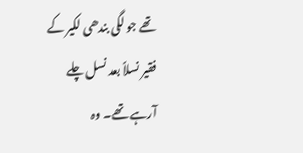تھے جو لگی بندھی لکیر کے فقیر نسلاً بعد نسل چلے آرہے تھے۔ وہ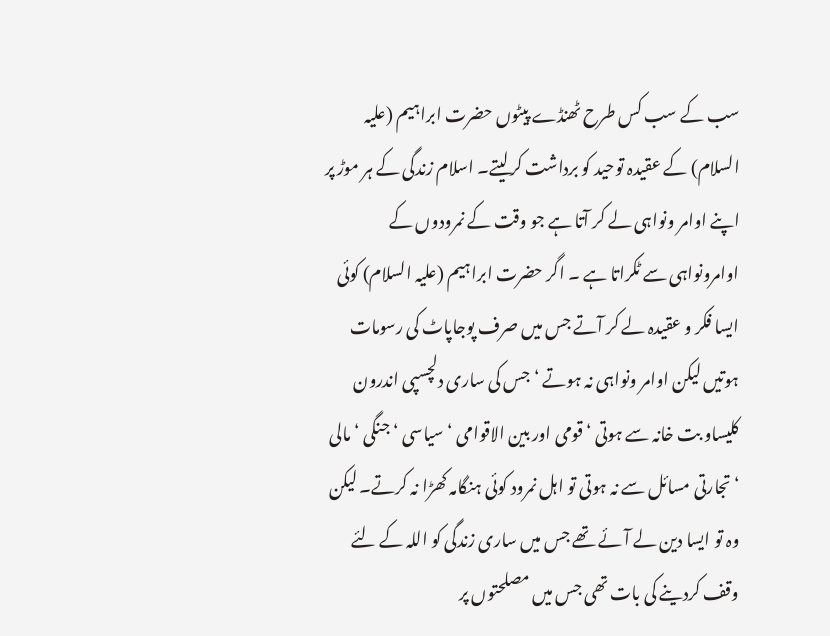سب کے سب کس طرح ٹھنڈے پیٹوں حضرت ابراہیم (علیہ السلام) کے عقیدہ توحید کو برداشت کرلیتے۔ اسلام زندگی کے ہر موڑ پر اپنے اوامر ونواہی لے کر آتا ہے جو وقت کے نمرودوں کے اوامرونواہی سے ٹکراتا ہے ۔ اگر حضرت ابراہیم (علیہ السلام) کوئی ایسا فکر و عقیدہ لے کر آتے جس میں صرف پوجاپاٹ کی رسومات ہوتیں لیکن اوامر ونواہی نہ ہوتے ‘ جس کی ساری دلچسپی اندرون کلیساو بت خانہ سے ہوتی ‘ قومی اور بین الاقوامی ‘ سیاسی ‘ جنگی ‘ مالی ‘ تجارتی مسائل سے نہ ہوتی تو اہل نمرود کوئی ہنگامہ کھڑا نہ کرتے۔ لیکن وہ تو ایسا دین لے آئے تھے جس میں ساری زندگی کو اللہ کے لئے وقف کردینے کی بات تھی جس میں مصلحتوں پر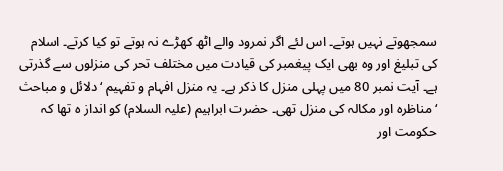سمجھوتے نہیں ہوتے۔ اس لئے اگر نمرود والے اٹھ کھڑے نہ ہوتے تو کیا کرتے۔ اسلام کی تبلیغ اور وہ بھی ایک پیغمبر کی قیادت میں مختلف تحر کی منزلوں سے گذرتی ہے۔ آیت نمبر 80 میں پہلی منزل کا ذکر ہے۔ یہ منزل افہام و تفہیم ‘ دلائل و مباحث ‘ مناظرہ اور مکالہ کی منزل تھی۔ حضرت ابراہیم (علیہ السلام) کو انداز ہ تھا کہ حکومت اور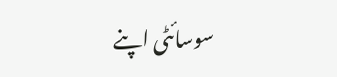سوسائٹی اپنے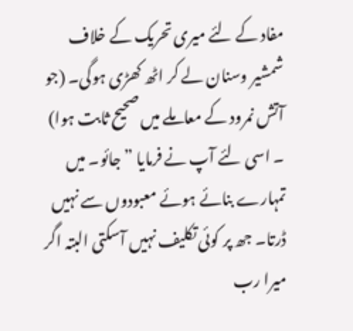مفاد کے لئے میری تحریک کے خلاف شمشیر وسنان لے کر اٹھ کھڑی ہوگی۔ (جو آتش نمرود کے معاملے میں صحیح ثابت ہوا) ۔ اسی لئے آپ نے فرمایا ” جائو۔ میں تمہارے بنائے ہوئے معبودوں سے نہیں ڈرتا۔ جھ پر کوئی تکلیف نہیں آسکتی البتہ اگر میرا رب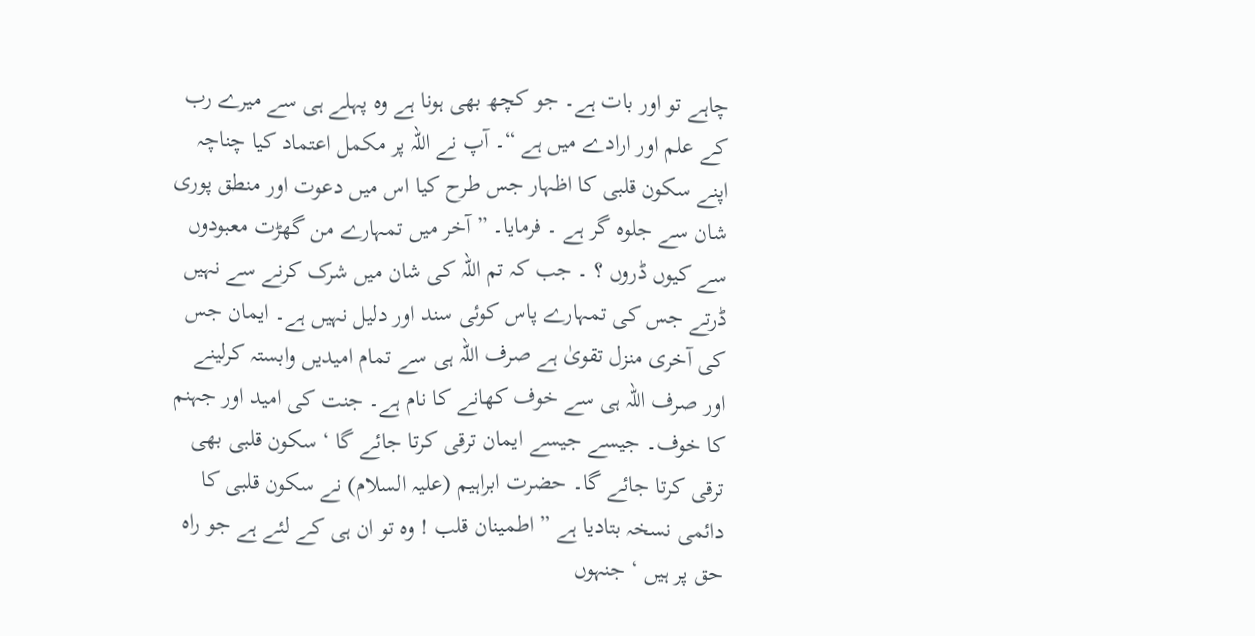چاہے تو اور بات ہے۔ جو کچھ بھی ہونا ہے وہ پہلے ہی سے میرے رب کے علم اور ارادے میں ہے “۔ آپ نے اللہ پر مکمل اعتماد کیا چناچہ اپنے سکون قلبی کا اظہار جس طرح کیا اس میں دعوت اور منطق پوری شان سے جلوہ گر ہے ۔ فرمایا۔ ” آخر میں تمہارے من گھڑت معبودوں سے کیوں ڈروں ؟ ۔ جب کہ تم اللہ کی شان میں شرک کرنے سے نہیں ڈرتے جس کی تمہارے پاس کوئی سند اور دلیل نہیں ہے۔ ایمان جس کی آخری منزل تقویٰ ہے صرف اللہ ہی سے تمام امیدیں وابستہ کرلینے اور صرف اللہ ہی سے خوف کھانے کا نام ہے۔ جنت کی امید اور جہنم کا خوف۔ جیسے جیسے ایمان ترقی کرتا جائے گا ‘ سکون قلبی بھی ترقی کرتا جائے گا۔ حضرت ابراہیم (علیہ السلام) نے سکون قلبی کا دائمی نسخہ بتادیا ہے ” اطمینان قلب ! وہ تو ان ہی کے لئے ہے جو راہ حق پر ہیں ‘ جنہوں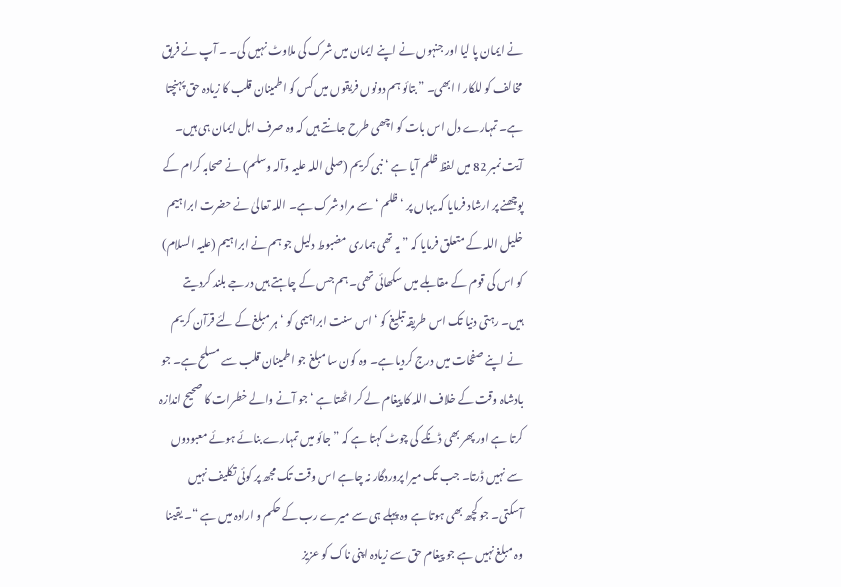نے ایمان پا لیا اور جنہوں نے اپنے ایمان میں شرک کی ملاوٹ نہیں کی۔ ۔ آپ نے فریق مخالف کو للکار ا ابھی۔ ” بتائو ہم دونوں فریقوں میں کس کو اطمینان قلب کا زیادہ حق پہنچتا ہے۔ تمہارے دل اس بات کو اچھی طرح جانتے ہیں کہ وہ صرف اہل ایمان ہی ہیں۔ آیت نمبر 82 میں لفظ ظلم آیا ہے ‘ نبی کریم (صلی اللہ علیہ وآلہ وسلم) نے صحابہ کرام کے پوچھنے پر ارشاد فرمایا کہ یہاں پر ‘ ظلم ‘ سے مراد شرک ہے۔ اللہ تعالیٰ نے حضرت ابراہیم خلیل اللہ کے متعلق فرمایا کہ ” یہ تھی ہماری مضبوط دلیل جو ہم نے ابراہیم (علیہ السلام) کو اس کی قوم کے مقابلے میں سکھائی تھی۔ ہم جس کے چاہتے ہیں درجے بلند کردیتے ہیں۔ رہتی دنیا تک اس طریقہ تبلیغ کو ‘ اس سنت ابراہیمی کو ‘ ہر مبلغ کے لئے قرآن کریم نے اپنے صفحات میں درج کردیا ہے۔ وہ کون سا مبلغ جو اطمینان قلب سے مسلح ہے۔ جو بادشاہ وقت کے خلاف اللہ کا پیغام لے کر اٹھتا ہے ‘ جو آنے والے خطرات کا صحیح اندازہ کرتا ہے اور پھر بھی ڈنکے کی چوٹ کہتا ہے کہ ” جائو میں تمہارے بنائے ہوئے معبودوں سے نہیں ڈرتا۔ جب تک میرا پروردگار نہ چاہے اس وقت تک مجھ پر کوئی تکلیف نہیں آسکتی۔ جو کچھ بھی ہوتا ہے وہ پہلے ہی سے میرے رب کے حکم و ارادہ میں ہے “۔ یقینا وہ مبلغ نہیں ہے جو پیغام حق سے زیادہ اپنی ناک کو عزیز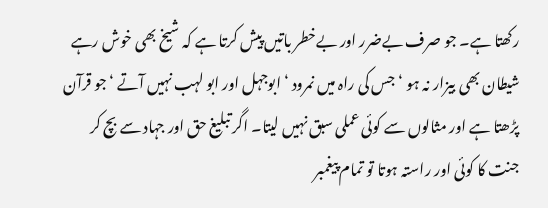رکھتا ہے۔ جو صرف بےضرر اور بےخطر باتیں پیش کرتا ہے کہ شیخ بھی خوش رہے شیطان بھی بیزار نہ ہو ‘ جس کی راہ میں نمرود ‘ ابوجہل اور ابو لہب نہیں آتے ‘ جو قرآن پڑھتا ہے اور مثالوں سے کوئی عملی سبق نہیں لیتا۔ اگر تبلیغ حق اور جہاد سے بچ کر جنت کا کوئی اور راستہ ہوتا تو تمام پیغمبر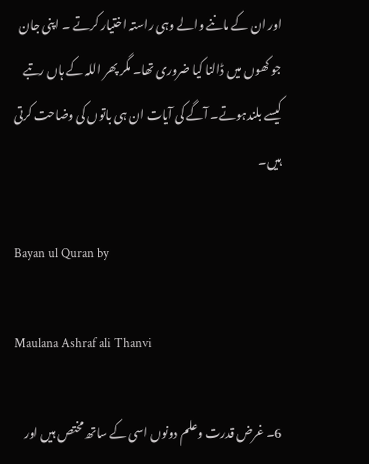اور ان کے ماننے والے وہی راستہ اختیار کرتے ۔ اپنی جان جو کھوں میں ڈالنا کیا ضروری تھا۔ مگر پھر اللہ کے ہاں رتبے کیسے بلندہوتے۔ آگے کی آیات ان ہی باتوں کی وضاحت کرتی ہیں۔

Bayan ul Quran by

Maulana Ashraf ali Thanvi

6۔ غرض قدرت وعلم دونوں اسی کے ساتھ مختص ہیں اور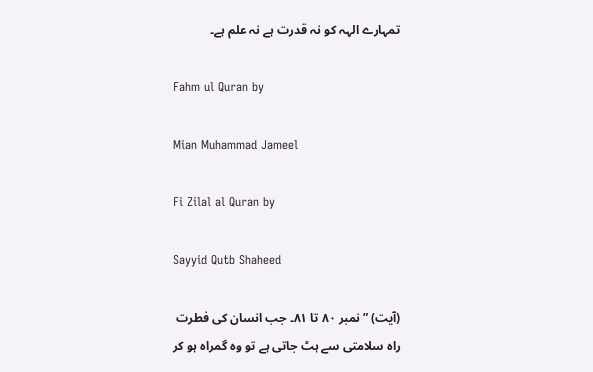تمہارے الہہ کو نہ قدرت ہے نہ علم ہے۔

Fahm ul Quran by

Mian Muhammad Jameel

Fi Zilal al Quran by

Sayyid Qutb Shaheed

(آیت) ” نمبر ٨٠ تا ٨١۔ جب انسان کی فطرت راہ سلامتی سے ہٹ جاتی ہے تو وہ گمراہ ہو کر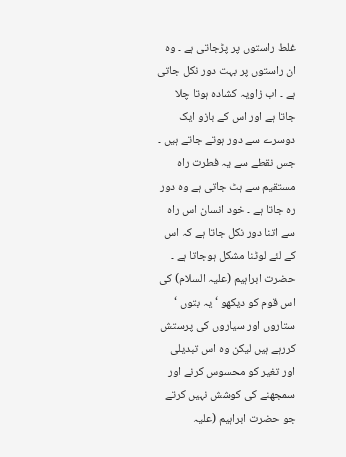غلط راستوں پر پڑجاتی ہے ۔ وہ ان راستوں پر بہت دور نکل جاتی ہے ۔ اب زاویہ کشادہ ہوتا چلا جاتا ہے اور اس کے بازو ایک دوسرے سے دور ہوتے جاتے ہیں ۔ جس نقطے سے یہ فطرت راہ مستقیم سے ہٹ جاتی ہے وہ دور رہ جاتا ہے ۔ خود انسان اس راہ سے اتنا دور نکل جاتا ہے کہ اس کے لئے لوٹنا مشکل ہوجاتا ہے ۔ حضرت ابراہیم (علیہ السلام) کی اس قوم کو دیکھو ‘ یہ بتوں ‘ ستاروں اور سیاروں کی پرستش کررہے ہیں لیکن وہ اس تبدیلی اور تغیر کو محسوس کرنے اور سمجھنے کی کوشش نہیں کرتے جو حضرت ابراہیم (علیہ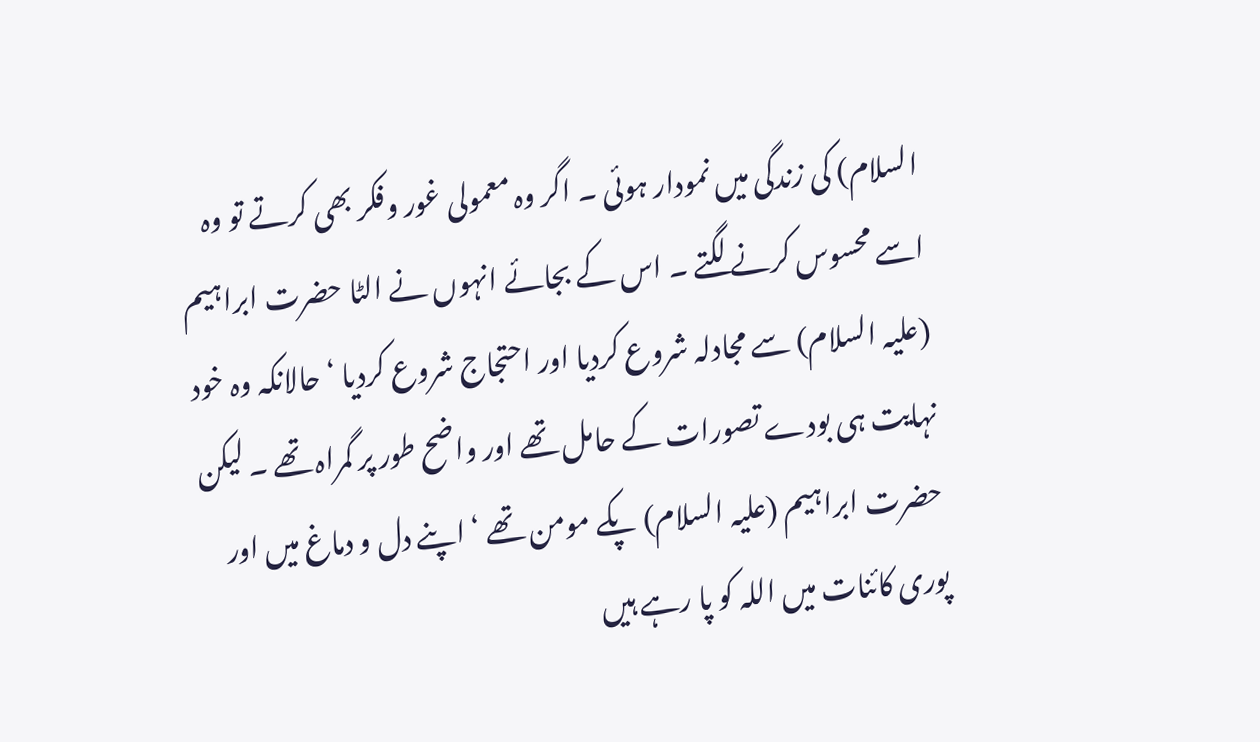السلام) کی زندگی میں نمودار ہوئی ۔ اگر وہ معمولی غور وفکر بھی کرتے تو وہ اسے محسوس کرنے لگتے ۔ اس کے بجائے انہوں نے الٹا حضرت ابراہیم (علیہ السلام) سے مجادلہ شروع کردیا اور احتجاج شروع کردیا ‘ حالانکہ وہ خود نہایت ہی بودے تصورات کے حامل تھے اور واضح طور پر گمراہ تھے ۔ لیکن حضرت ابراہیم (علیہ السلام) پکے مومن تھے ‘ اپنے دل و دماغ میں اور پوری کائنات میں اللہ کو پا رہے ہیں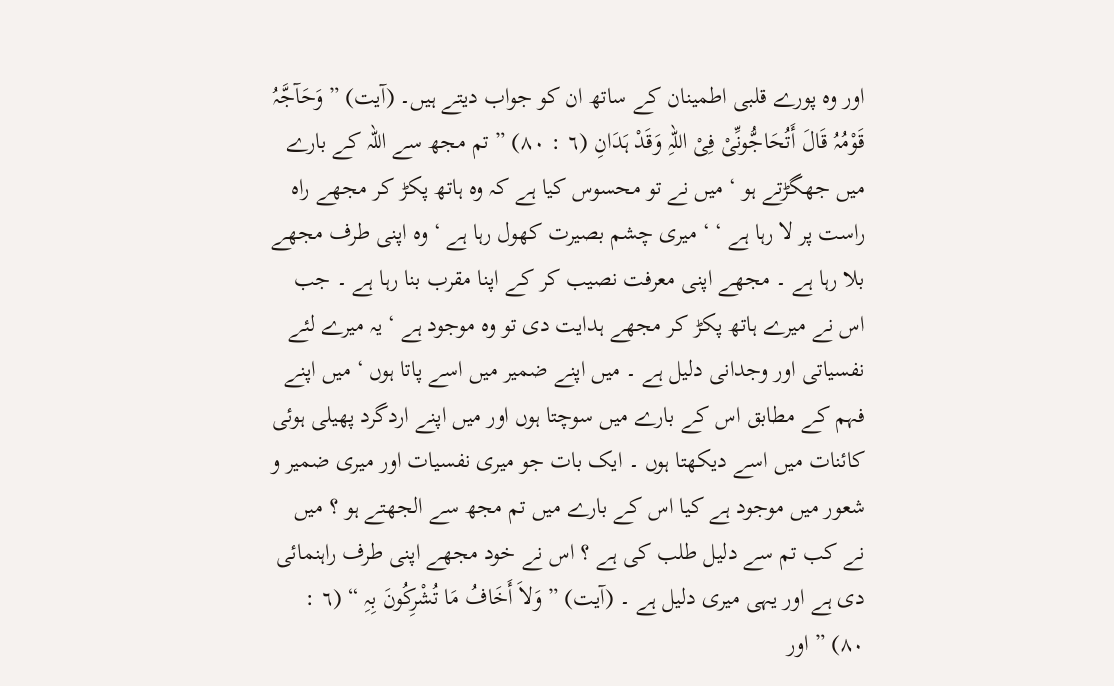اور وہ پورے قلبی اطمینان کے ساتھ ان کو جواب دیتے ہیں۔ (آیت) ” وَحَآجَّہُ قَوْمُہُ قَالَ أَتُحَاجُّونِّیْ فِیْ اللّہِ وَقَدْ ہَدَانِ (٦ : ٨٠) ” تم مجھ سے اللہ کے بارے میں جھگڑتے ہو ‘ میں نے تو محسوس کیا ہے کہ وہ ہاتھ پکڑ کر مجھے راہ راست پر لا رہا ہے ‘ ‘ میری چشم بصیرت کھول رہا ہے ‘ وہ اپنی طرف مجھے بلا رہا ہے ۔ مجھے اپنی معرفت نصیب کر کے اپنا مقرب بنا رہا ہے ۔ جب اس نے میرے ہاتھ پکڑ کر مجھے ہدایت دی تو وہ موجود ہے ‘ یہ میرے لئے نفسیاتی اور وجدانی دلیل ہے ۔ میں اپنے ضمیر میں اسے پاتا ہوں ‘ میں اپنے فہم کے مطابق اس کے بارے میں سوچتا ہوں اور میں اپنے اردگرد پھیلی ہوئی کائنات میں اسے دیکھتا ہوں ۔ ایک بات جو میری نفسیات اور میری ضمیر و شعور میں موجود ہے کیا اس کے بارے میں تم مجھ سے الجھتے ہو ؟ میں نے کب تم سے دلیل طلب کی ہے ؟ اس نے خود مجھے اپنی طرف راہنمائی دی ہے اور یہی میری دلیل ہے ۔ (آیت) ” وَلاَ أَخَافُ مَا تُشْرِکُونَ بِہِ “ (٦ : ٨٠) ” اور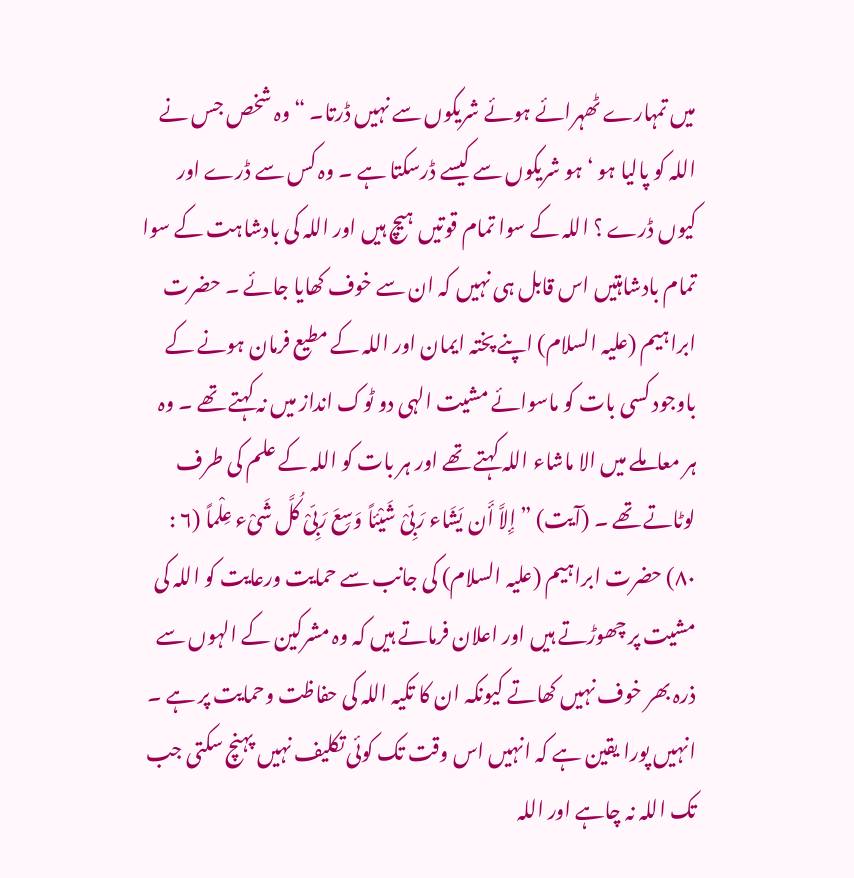میں تمہارے ٹھہرائے ہوئے شریکوں سے نہیں ڈرتا۔ “ وہ شخص جس نے اللہ کو پالیا ہو ‘ ہو شریکوں سے کیسے ڈرسکتا ہے ۔ وہ کس سے ڈرے اور کیوں ڈرے ؟ اللہ کے سوا تمام قوتیں ہیچ ہیں اور اللہ کی بادشاہت کے سوا تمام بادشاہتیں اس قابل ہی نہیں کہ ان سے خوف کھایا جائے ۔ حضرت ابراہیم (علیہ السلام) اپنے پختہ ایمان اور اللہ کے مطیع فرمان ہونے کے باوجود کسی بات کو ماسوائے مشیت الہی دو ٹوک انداز میں نہ کہتے تھے ۔ وہ ہر معاملے میں الا ماشاء اللہ کہتے تھے اور ہر بات کو اللہ کے علم کی طرف لوٹاتے تھے ۔ (آیت) ” إِلاَّ أَن یَشَاء رَبِّیْ شَیْئاً وَسِعَ رَبِّیْ کُلَّ شَیْء عِلْماً (٦ : ٨٠) حضرت ابراہیم (علیہ السلام) کی جانب سے حمایت ورعایت کو اللہ کی مشیت پر چھوڑتے ہیں اور اعلان فرماتے ہیں کہ وہ مشرکین کے الہوں سے ذرہ بھر خوف نہیں کھاتے کیونکہ ان کا تکیہ اللہ کی حفاظت وحمایت پر ہے ۔ انہیں پورا یقین ہے کہ انہیں اس وقت تک کوئی تکلیف نہیں پہنچ سکتی جب تک اللہ نہ چاہے اور اللہ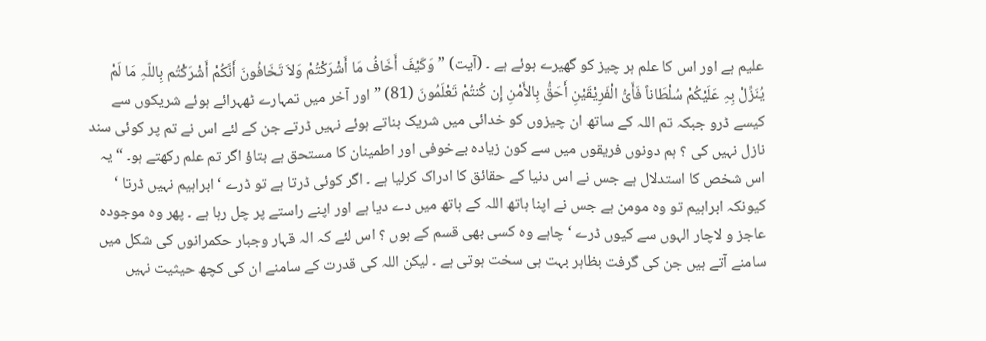علیم ہے اور اس کا علم ہر چیز کو گھیرے ہوئے ہے ۔ (آیت) ” وَکَیْفَ أَخَافُ مَا أَشْرَکْتُمْ وَلاَ تَخَافُونَ أَنَّکُمْ أَشْرَکْتُم بِاللّہِ مَا لَمْ یُنَزِّلْ بِہِ عَلَیْکُمْ سُلْطَاناً فَأَیُّ الْفَرِیْقَیْنِ أَحَقُّ بِالأَمْنِ إِن کُنتُمْ تَعْلَمُونَ (81) ” اور آخر میں تمہارے ٹھہرائے ہوئے شریکوں سے کیسے ڈرو جبکہ تم اللہ کے ساتھ ان چیزوں کو خدائی میں شریک بناتے ہوئے نہیں ڈرتے جن کے لئے اس نے تم پر کوئی سند نازل نہیں کی ؟ ہم دونوں فریقوں میں سے کون زیادہ بےخوفی اور اطمینان کا مستحق ہے بتاؤ اگر تم علم رکھتے ہو۔ “ یہ اس شخص کا استدلال ہے جس نے اس دنیا کے حقائق کا ادراک کرلیا ہے ۔ اگر کوئی ڈرتا ہے تو ڈرے ‘ ابراہیم نہیں ڈرتا ‘ کیونکہ ابراہیم تو وہ مومن ہے جس نے اپنا ہاتھ اللہ کے ہاتھ میں دے دیا ہے اور اپنے راستے پر چل رہا ہے ۔ پھر وہ موجودہ عاجز و لاچار الہوں سے کیوں ڈرے ‘ چاہے وہ کسی بھی قسم کے ہوں ؟ اس لئے کہ الہ قہار وجبار حکمرانوں کی شکل میں سامنے آتے ہیں جن کی گرفت بظاہر بہت ہی سخت ہوتی ہے ۔ لیکن اللہ کی قدرت کے سامنے ان کی کچھ حیثیت نہیں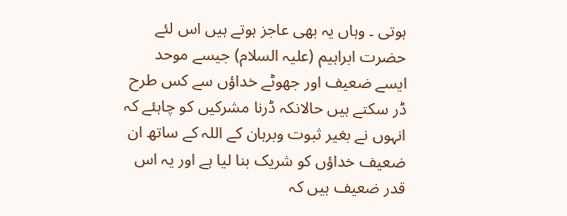ہوتی ۔ وہاں یہ بھی عاجز ہوتے ہیں اس لئے حضرت ابراہیم (علیہ السلام) جیسے موحد ایسے ضعیف اور جھوٹے خداؤں سے کس طرح ڈر سکتے ہیں حالانکہ ڈرنا مشرکیں کو چاہئے کہ انہوں نے بغیر ثبوت وبرہان کے اللہ کے ساتھ ان ضعیف خداؤں کو شریک بنا لیا ہے اور یہ اس قدر ضعیف ہیں کہ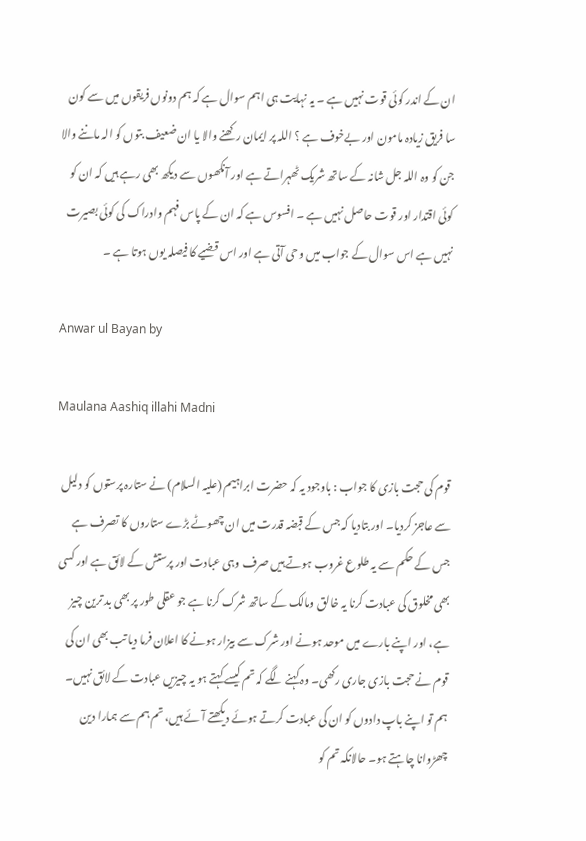ان کے اندر کوئی قوت نہیں ہے ۔ یہ نہایت ہی اہم سوال ہے کہ ہم دونوں فریقوں میں سے کون سا فریق زیادہ مامون اور بےخوف ہے ؟ اللہ پر ایمان رکھنے والا یا ان ضعیف بتوں کو الہ ماننے والا جن کو وہ اللہ جل شانہ کے ساتھ شریک ٹھہراتے ہے اور آنکھوں سے دیکھ بھی رہے ہیں کہ ان کو کوئی اقتدار اور قوت حاصل نہیں ہے ۔ افسوس ہے کہ ان کے پاس فہم وادراک کی کوئی بصیرت نہیں ہے اس سوال کے جواب میں وحی آتی ہے اور اس قضیے کا فیصلہ یوں ہوتا ہے ۔

Anwar ul Bayan by

Maulana Aashiq illahi Madni

قوم کی حجت بازی کا جواب : باوجود یہ کہ حضرت ابراہیم (علیہ السلام) نے ستارہ پرستوں کو دلیل سے عاجز کردیا۔ اور بتادیا کہ جس کے قبضہ قدرت میں ان چھوٹے بڑے ستاروں کا تصرف ہے جس کے حکم سے یہ طلوع غروب ہوتے ہیں صرف وہی عبادت اور پرستش کے لائق ہے اور کسی بھی مخلوق کی عبادت کرنا یہ خالق ومالک کے ساتھ شرک کرنا ہے جو عقلی طور پر بھی بد ترین چیز ہے، اور اپنے بارے میں موحد ہونے اور شرک سے بیزار ہونے کا اعلان فرما دیا تب بھی ان کی قوم نے حجت بازی جاری رکھی۔ وہ کہنے لگے کہ تم کیسے کہتے ہو یہ چیزیں عبادت کے لائق نہیں۔ ہم تو اپنے باپ دادوں کو ان کی عبادت کرتے ہوئے دیکھتے آئے ہیں، تم ہم سے ہمارا دین چھڑوانا چاہتے ہو۔ حالانکہ تم کو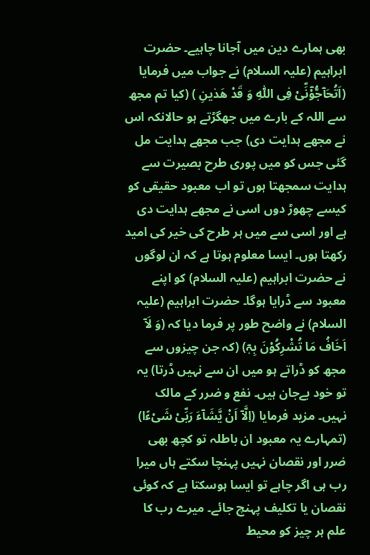بھی ہمارے دین میں آجانا چاہیے۔ حضرت ابراہیم (علیہ السلام) نے جواب میں فرمایا (اَتُحَآجُّوْٓنِّیْ فِی اللّٰہِ وَ قَدْ ھَدٰینِ ) (کیا تم مجھ سے اللہ کے بارے میں جھگڑتے ہو حالانکہ اس نے مجھے ہدایت دی) جب مجھے ہدایت مل گئی جس کو میں پوری طرح بصیرت سے ہدایت سمجھتا ہوں تو اب معبود حقیقی کو کیسے چھوڑ دوں اسی نے مجھے ہدایت دی ہے اور اسی سے میں ہر طرح کی خیر کی امید رکھتا ہوں۔ ایسا معلوم ہوتا ہے کہ ان لوگوں نے حضرت ابراہیم (علیہ السلام) کو اپنے معبود سے ڈرایا ہوگا۔ حضرت ابراہیم (علیہ السلام) نے واضح طور پر فرما دیا کہ (وَ لَآ اَخَافُ مَا تُشْرِکُوْنَ بِہٖٓ) (کہ جن چیزوں سے مجھ کو ڈراتے ہو میں ان سے نہیں ڈرتا) یہ تو خود بےجان ہیں۔ نفع و ضرر کے مالک نہیں۔ مزید فرمایا (اِلَّآ اَنْ یَّشَآءَ رَبِّیْ شَیْءًا) (تمہارے یہ معبود ان باطلہ تو کچھ بھی ضرر اور نقصان نہیں پہنچا سکتے ہاں میرا رب ہی اگر چاہے تو ایسا ہوسکتا ہے کہ کوئی نقصان یا تکلیف پہنچ جائے۔ میرے رب کا علم ہر چیز کو محیط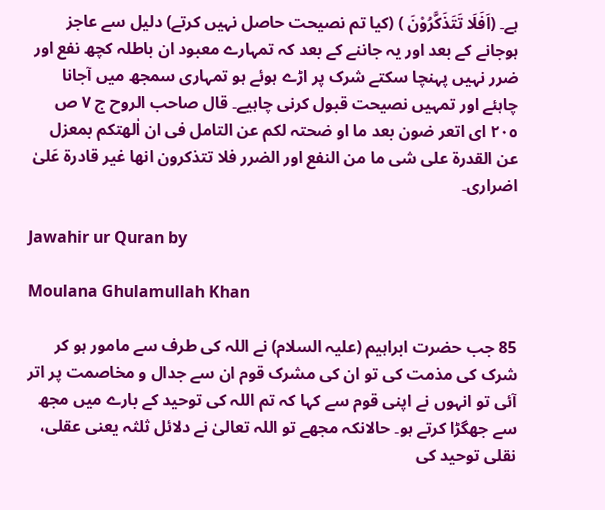ہے۔ (اَفَلَا تَتَذَکَّرُوْنَ ) (کیا تم نصیحت حاصل نہیں کرتے) دلیل سے عاجز ہوجانے کے بعد اور یہ جاننے کے بعد کہ تمہارے معبود ان باطلہ کچھ نفع اور ضرر نہیں پہنچا سکتے شرک پر اڑے ہوئے ہو تمہاری سمجھ میں آجانا چاہئے اور تمہیں نصیحت قبول کرنی چاہیے۔ قال صاحب الروح ج ٧ ص ٢٠٥ ای اتعر ضون بعد ما او ضحتہ لکم عن التامل فی ان اٰلھتکم بمعزل عن القدرۃ علی شی ما من النفع اور الضرر فلا تتذکرون انھا غیر قادرۃ عَلیٰ اضراری۔

Jawahir ur Quran by

Moulana Ghulamullah Khan

85 جب حضرت ابراہیم (علیہ السلام) نے اللہ کی طرف سے مامور ہو کر شرک کی مذمت کی تو ان کی مشرک قوم ان سے جدال و مخاصمت پر اتر آئی تو انہوں نے اپنی قوم سے کہا کہ تم اللہ کی توحید کے بارے میں مجھ سے جھگڑا کرتے ہو۔ حالانکہ مجھے تو اللہ تعالیٰ نے دلائل ثلثہ یعنی عقلی، نقلی توحید کی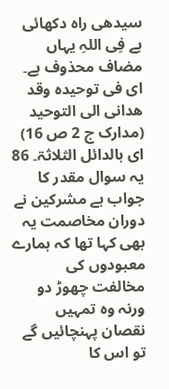سیدھی راہ دکھائی ہے فِی اللہِ یہاں مضاف محذوف ہے۔ ای فی توحیدہ وقد ھدانی الی التوحید (مدارک ج 2 ص 16) ای بالدائل الثلاثۃ۔ 86 یہ سوال مقدر کا جواب ہے مشرکین نے دوران مخاصمت یہ بھی کہا تھا کہ ہمارے معبودوں کی مخالفت چھوڑ دو ورنہ وہ تمہیں نقصان پہنچائیں گے تو اس کا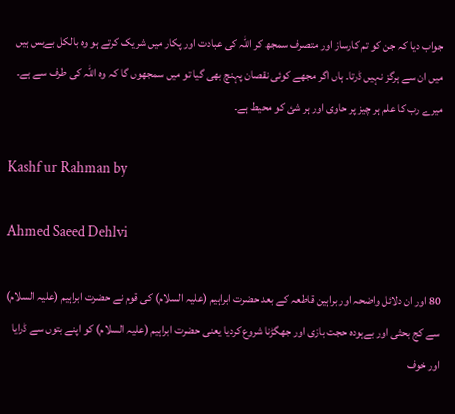جواب دیا کہ جن کو تم کارساز اور متصرف سمجھ کر اللہ کی عبادت اور پکار میں شریک کرتے ہو وہ بالکل بےبس ہیں میں ان سے ہرگز نہیں ڈرتا۔ ہاں اگر مجھے کوئی نقصان پہنچ بھی گیا تو میں سمجھوں گا کہ وہ اللہ کی طرف سے ہے۔ میرے رب کا علم ہر چیز پر حاوی اور ہر شئ کو محیط ہے۔

Kashf ur Rahman by

Ahmed Saeed Dehlvi

80 اور ان دلائل واضحہ اور براہین قاطعہ کے بعد حضرت ابراہیم (علیہ السلام) کی قوم نے حضرت ابراہیم (علیہ السلام) سے کج بحثی اور بےہودہ حجت بازی اور جھگڑنا شروع کردیا یعنی حضرت ابراہیم (علیہ السلام) کو اپنے بتوں سے ڈرایا اور خوف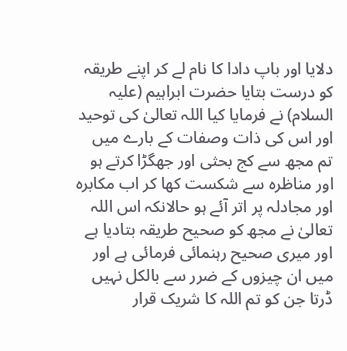دلایا اور باپ دادا کا نام لے کر اپنے طریقہ کو درست بتایا حضرت ابراہیم (علیہ السلام) نے فرمایا کیا اللہ تعالیٰ کی توحید اور اس کی ذات وصفات کے بارے میں تم مجھ سے کج بحثی اور جھگڑا کرتے ہو اور مناظرہ سے شکست کھا کر اب مکابرہ اور مجادلہ پر اتر آئے ہو حالانکہ اس اللہ تعالیٰ نے مجھ کو صحیح طریقہ بتادیا ہے اور میری صحیح رہنمائی فرمائی ہے اور میں ان چیزوں کے ضرر سے بالکل نہیں ڈرتا جن کو تم اللہ کا شریک قرار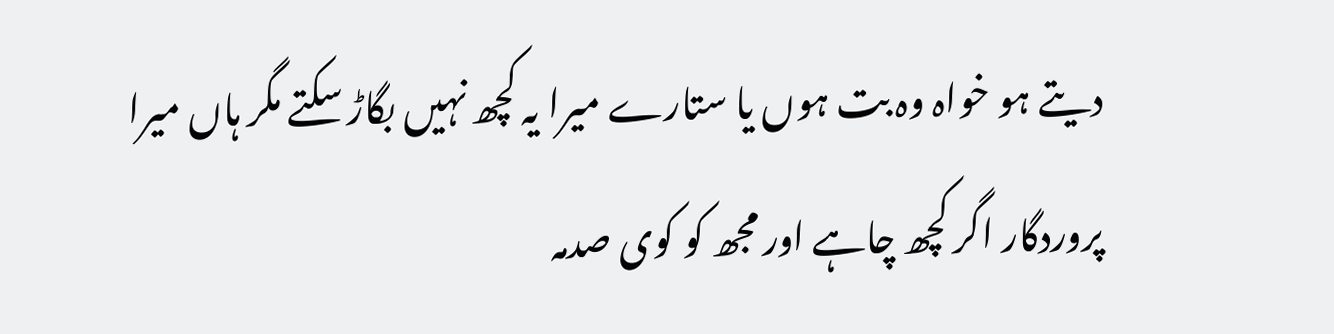دیتے ہو خواہ وہ بت ہوں یا ستارے میرا یہ کچھ نہیں بگاڑ سکتے مگر ہاں میرا پروردگار اگر کچھ چاہے اور مجھ کو کوی صدمہ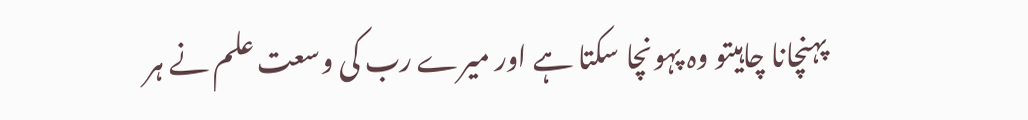پہنچانا چاہیتو وہ پہونچا سکتا ہے اور میرے رب کی وسعت علم نے ہر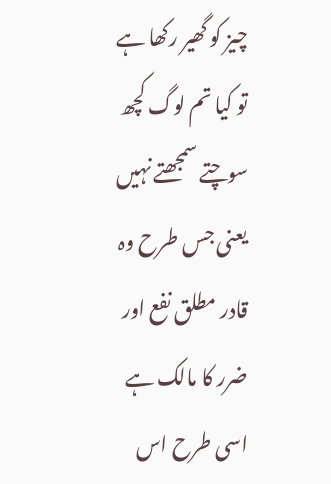چیز کو گھیر رکھا ہے تو کیا تم لوگ کچھ سوچتے سمجھتے نہیں یعنی جس طرح وہ قادر مطلق نفع اور ضرر کا مالک ہے اسی طرح اس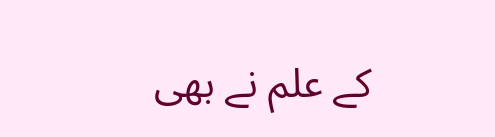کے علم نے بھی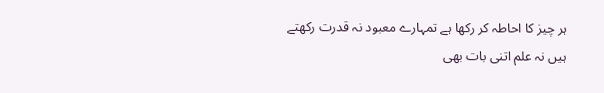ہر چیز کا احاطہ کر رکھا ہے تمہارے معبود نہ قدرت رکھتے ہیں نہ علم اتنی بات بھی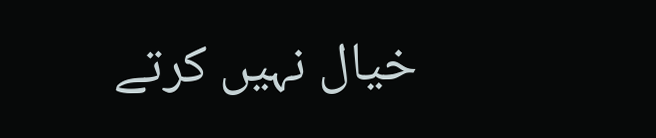خیال نہیں کرتے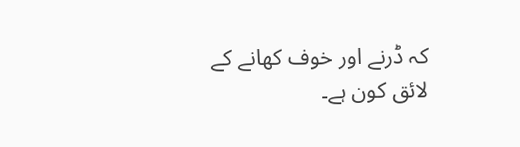کہ ڈرنے اور خوف کھانے کے لائق کون ہے۔